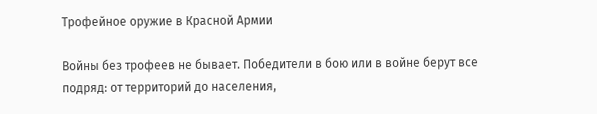Трофейное оружие в Красной Армии

Войны без трофеев не бывает. Победители в бою или в войне берут все подряд: от территорий до населения,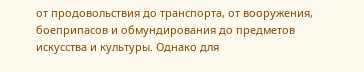от продовольствия до транспорта, от вооружения, боеприпасов и обмундирования до предметов искусства и культуры. Однако для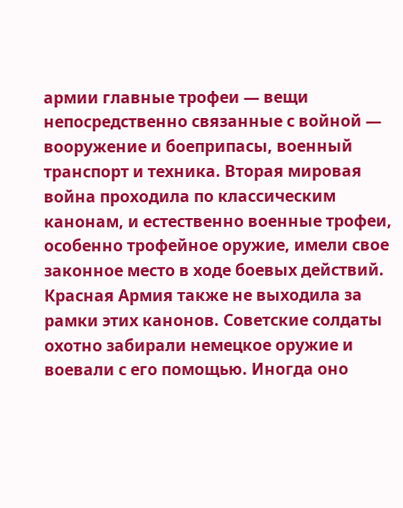армии главные трофеи — вещи непосредственно связанные с войной — вооружение и боеприпасы, военный транспорт и техника. Вторая мировая война проходила по классическим канонам, и естественно военные трофеи, особенно трофейное оружие, имели свое законное место в ходе боевых действий. Красная Армия также не выходила за рамки этих канонов. Советские солдаты охотно забирали немецкое оружие и воевали с его помощью. Иногда оно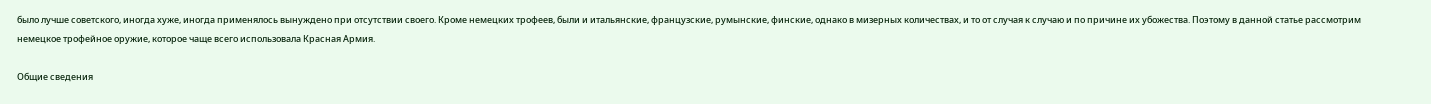было лучше советского, иногда хуже, иногда применялось вынуждено при отсутствии своего. Кроме немецких трофеев, были и итальянские, французские, румынские, финские, однако в мизерных количествах, и то от случая к случаю и по причине их убожества. Поэтому в данной статье рассмотрим немецкое трофейное оружие, которое чаще всего использовала Красная Армия.

Общие сведения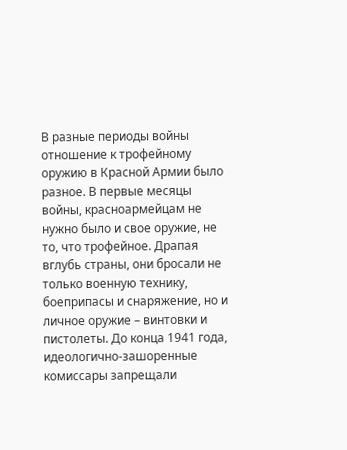В разные периоды войны отношение к трофейному оружию в Красной Армии было разное. В первые месяцы войны, красноармейцам не нужно было и свое оружие, не то, что трофейное. Драпая вглубь страны, они бросали не только военную технику, боеприпасы и снаряжение, но и личное оружие – винтовки и пистолеты. До конца 1941 года, идеологично-зашоренные комиссары запрещали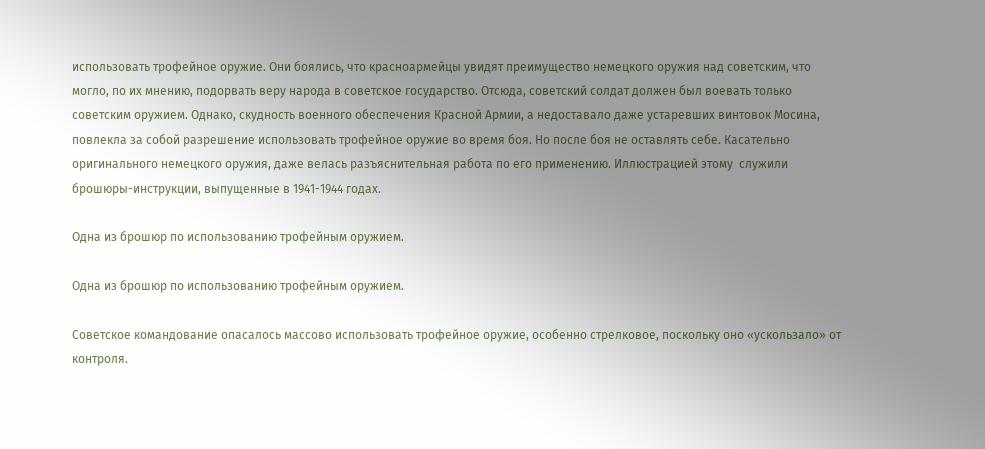использовать трофейное оружие. Они боялись, что красноармейцы увидят преимущество немецкого оружия над советским, что могло, по их мнению, подорвать веру народа в советское государство. Отсюда, советский солдат должен был воевать только советским оружием. Однако, скудность военного обеспечения Красной Армии, а недоставало даже устаревших винтовок Мосина, повлекла за собой разрешение использовать трофейное оружие во время боя. Но после боя не оставлять себе. Касательно оригинального немецкого оружия, даже велась разъяснительная работа по его применению. Иллюстрацией этому  служили брошюры-инструкции, выпущенные в 1941-1944 годах.

Одна из брошюр по использованию трофейным оружием.

Одна из брошюр по использованию трофейным оружием.

Советское командование опасалось массово использовать трофейное оружие, особенно стрелковое, поскольку оно «ускользало» от контроля.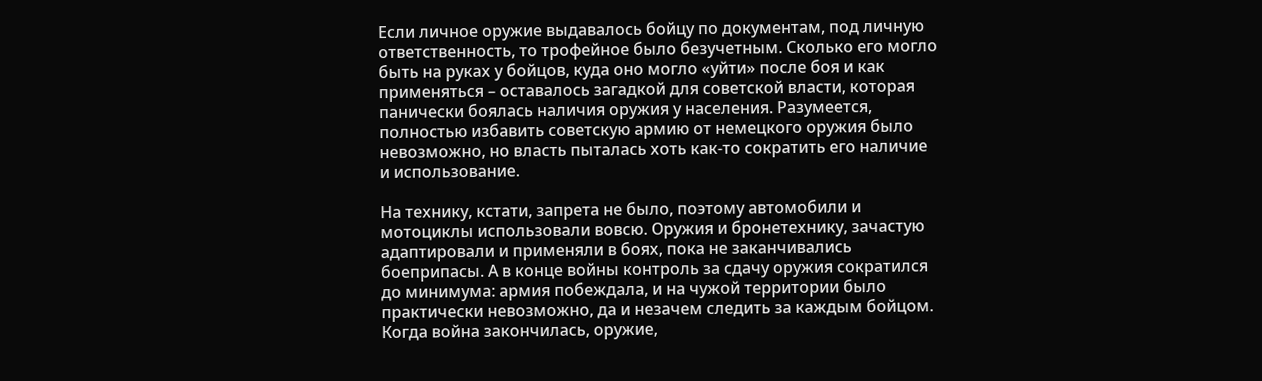Если личное оружие выдавалось бойцу по документам, под личную ответственность, то трофейное было безучетным. Сколько его могло быть на руках у бойцов, куда оно могло «уйти» после боя и как применяться – оставалось загадкой для советской власти, которая панически боялась наличия оружия у населения. Разумеется, полностью избавить советскую армию от немецкого оружия было невозможно, но власть пыталась хоть как-то сократить его наличие и использование.

На технику, кстати, запрета не было, поэтому автомобили и мотоциклы использовали вовсю. Оружия и бронетехнику, зачастую адаптировали и применяли в боях, пока не заканчивались боеприпасы. А в конце войны контроль за сдачу оружия сократился до минимума: армия побеждала, и на чужой территории было практически невозможно, да и незачем следить за каждым бойцом. Когда война закончилась, оружие,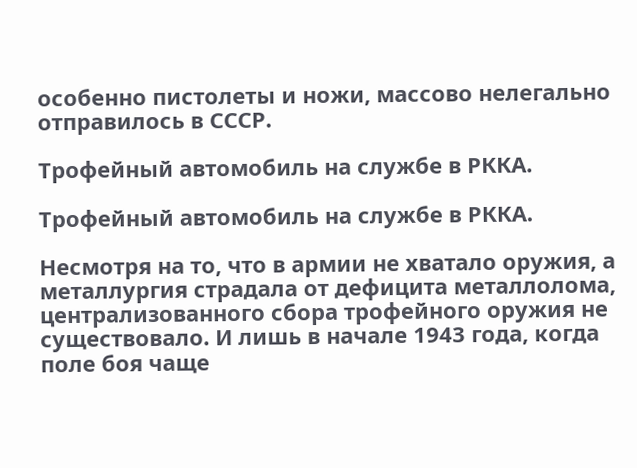особенно пистолеты и ножи, массово нелегально отправилось в СССР.

Трофейный автомобиль на службе в РККА.

Трофейный автомобиль на службе в РККА.

Несмотря на то, что в армии не хватало оружия, а металлургия страдала от дефицита металлолома, централизованного сбора трофейного оружия не существовало. И лишь в начале 1943 года, когда поле боя чаще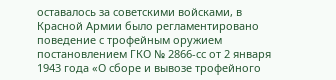оставалось за советскими войсками, в Красной Армии было регламентировано поведение с трофейным оружием постановлением ГКО № 2866-сс от 2 января 1943 года «О сборе и вывозе трофейного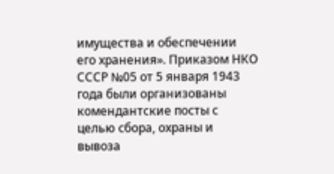имущества и обеспечении его хранения». Приказом НКО СССР №05 от 5 января 1943 года были организованы комендантские посты с целью сбора, охраны и вывоза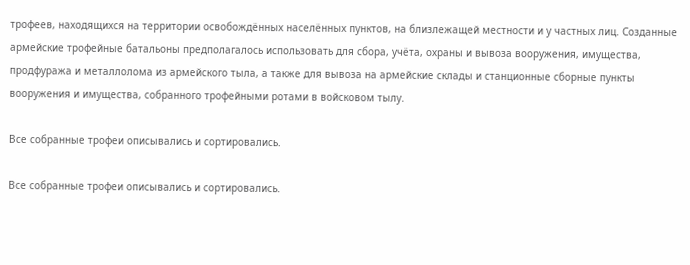трофеев, находящихся на территории освобождённых населённых пунктов, на близлежащей местности и у частных лиц. Созданные армейские трофейные батальоны предполагалось использовать для сбора, учёта, охраны и вывоза вооружения, имущества, продфуража и металлолома из армейского тыла, а также для вывоза на армейские склады и станционные сборные пункты вооружения и имущества, собранного трофейными ротами в войсковом тылу.

Все собранные трофеи описывались и сортировались.

Все собранные трофеи описывались и сортировались.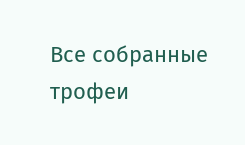Все собранные трофеи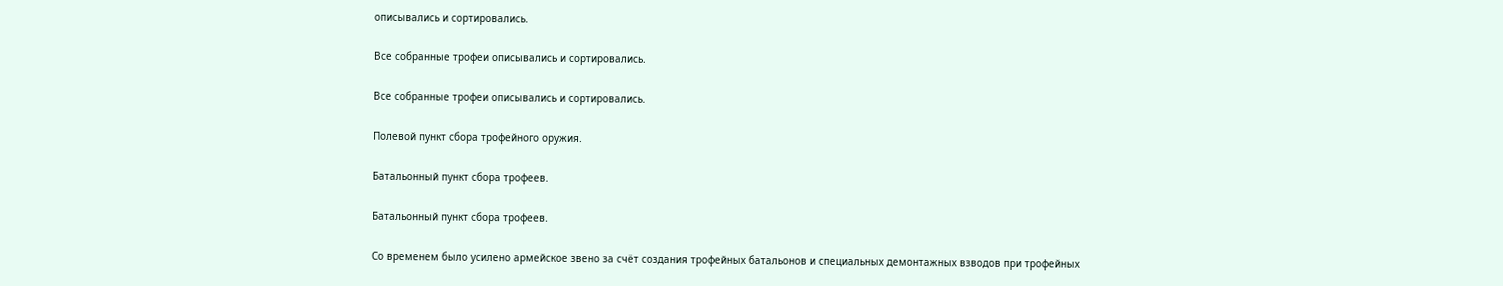описывались и сортировались.

Все собранные трофеи описывались и сортировались.

Все собранные трофеи описывались и сортировались.

Полевой пункт сбора трофейного оружия.

Батальонный пункт сбора трофеев.

Батальонный пункт сбора трофеев.

Со временем было усилено армейское звено за счёт создания трофейных батальонов и специальных демонтажных взводов при трофейных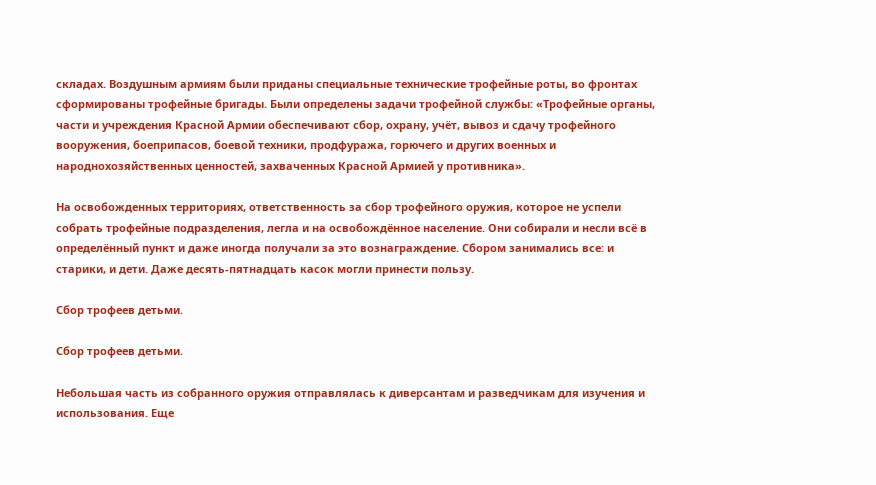складах. Воздушным армиям были приданы специальные технические трофейные роты, во фронтах сформированы трофейные бригады. Были определены задачи трофейной службы: «Трофейные органы, части и учреждения Красной Армии обеспечивают сбор, охрану, учёт, вывоз и сдачу трофейного вооружения, боеприпасов, боевой техники, продфуража, горючего и других военных и народнохозяйственных ценностей, захваченных Красной Армией у противника».

На освобожденных территориях, ответственность за сбор трофейного оружия, которое не успели собрать трофейные подразделения, легла и на освобождённое население. Они собирали и несли всё в определённый пункт и даже иногда получали за это вознаграждение. Сбором занимались все: и старики, и дети. Даже десять-пятнадцать касок могли принести пользу.

Сбор трофеев детьми.

Сбор трофеев детьми.

Небольшая часть из собранного оружия отправлялась к диверсантам и разведчикам для изучения и использования. Еще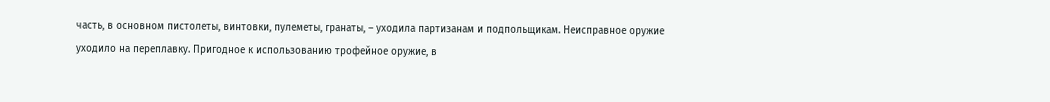часть, в основном пистолеты, винтовки, пулеметы, гранаты, – уходила партизанам и подпольщикам. Неисправное оружие уходило на переплавку. Пригодное к использованию трофейное оружие, в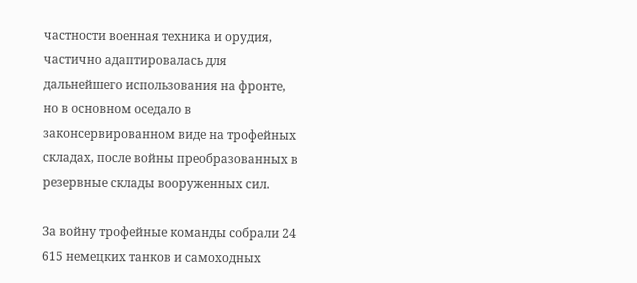частности военная техника и орудия, частично адаптировалась для дальнейшего использования на фронте, но в основном оседало в законсервированном виде на трофейных складах, после войны преобразованных в резервные склады вооруженных сил.

За войну трофейные команды собрали 24 615 немецких танков и самоходных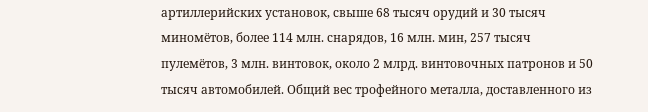артиллерийских установок, свыше 68 тысяч орудий и 30 тысяч миномётов, более 114 млн. снарядов, 16 млн. мин, 257 тысяч пулемётов, 3 млн. винтовок, около 2 млрд. винтовочных патронов и 50 тысяч автомобилей. Общий вес трофейного металла, доставленного из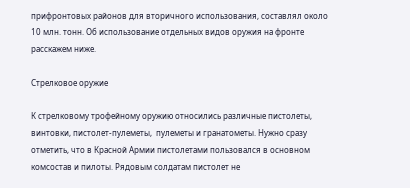прифронтовых районов для вторичного использования, составлял около 10 млн. тонн. Об использование отдельных видов оружия на фронте расскажем ниже.

Стрелковое оружие

К стрелковому трофейному оружию относились различные пистолеты, винтовки, пистолет-пулеметы,  пулеметы и гранатометы. Нужно сразу отметить, что в Красной Армии пистолетами пользовался в основном комсостав и пилоты. Рядовым солдатам пистолет не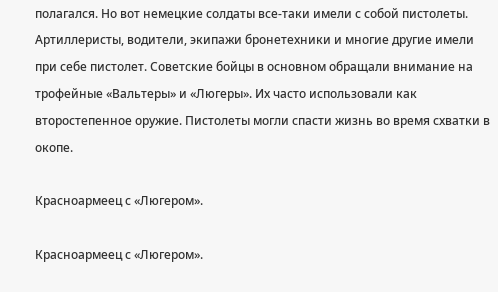полагался. Но вот немецкие солдаты все-таки имели с собой пистолеты. Артиллеристы, водители, экипажи бронетехники и многие другие имели при себе пистолет. Советские бойцы в основном обращали внимание на трофейные «Вальтеры» и «Люгеры». Их часто использовали как второстепенное оружие. Пистолеты могли спасти жизнь во время схватки в окопе.

Красноармеец с «Люгером».

Красноармеец с «Люгером».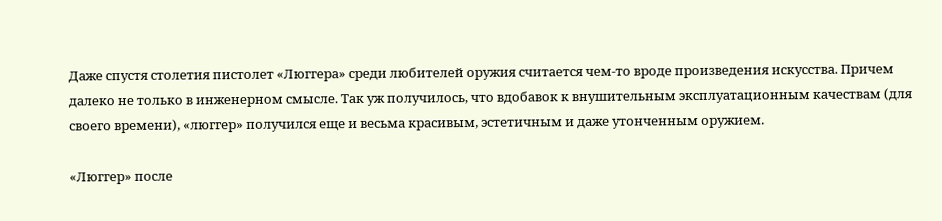Даже спустя столетия пистолет «Люггера» среди любителей оружия считается чем-то вроде произведения искусства. Причем далеко не только в инженерном смысле. Так уж получилось, что вдобавок к внушительным эксплуатационным качествам (для своего времени), «люггер» получился еще и весьма красивым, эстетичным и даже утонченным оружием.

«Люггер» после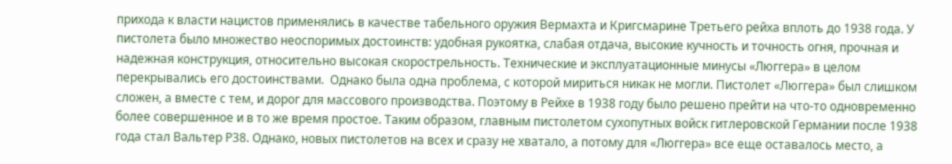прихода к власти нацистов применялись в качестве табельного оружия Вермахта и Кригсмарине Третьего рейха вплоть до 1938 года. У пистолета было множество неоспоримых достоинств: удобная рукоятка, слабая отдача, высокие кучность и точность огня, прочная и надежная конструкция, относительно высокая скорострельность. Технические и эксплуатационные минусы «Люггера» в целом перекрывались его достоинствами.  Однако была одна проблема, с которой мириться никак не могли. Пистолет «Люггера» был слишком сложен, а вместе с тем, и дорог для массового производства. Поэтому в Рейхе в 1938 году было решено прейти на что-то одновременно более совершенное и в то же время простое. Таким образом, главным пистолетом сухопутных войск гитлеровской Германии после 1938 года стал Вальтер Р38. Однако, новых пистолетов на всех и сразу не хватало, а потому для «Люггера» все еще оставалось место, а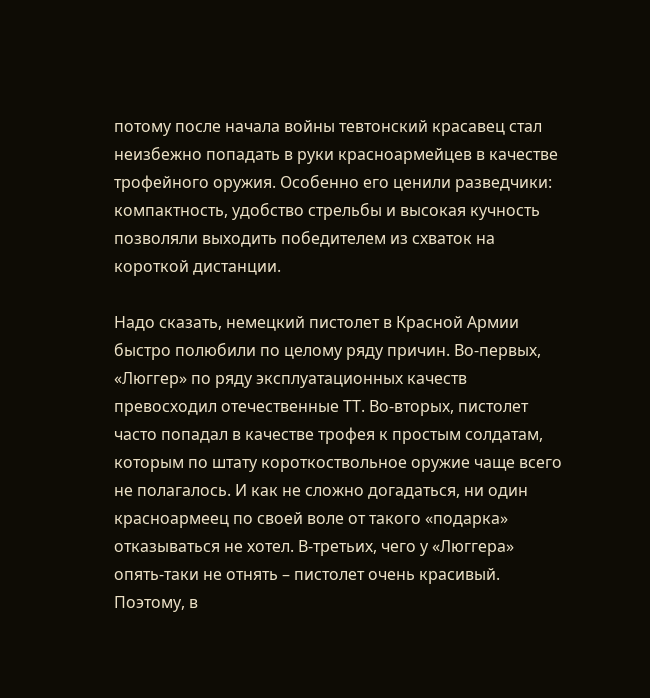потому после начала войны тевтонский красавец стал неизбежно попадать в руки красноармейцев в качестве трофейного оружия. Особенно его ценили разведчики: компактность, удобство стрельбы и высокая кучность позволяли выходить победителем из схваток на короткой дистанции.

Надо сказать, немецкий пистолет в Красной Армии быстро полюбили по целому ряду причин. Во-первых, «Люггер» по ряду эксплуатационных качеств превосходил отечественные ТТ. Во-вторых, пистолет часто попадал в качестве трофея к простым солдатам, которым по штату короткоствольное оружие чаще всего не полагалось. И как не сложно догадаться, ни один красноармеец по своей воле от такого «подарка» отказываться не хотел. В-третьих, чего у «Люггера» опять-таки не отнять – пистолет очень красивый. Поэтому, в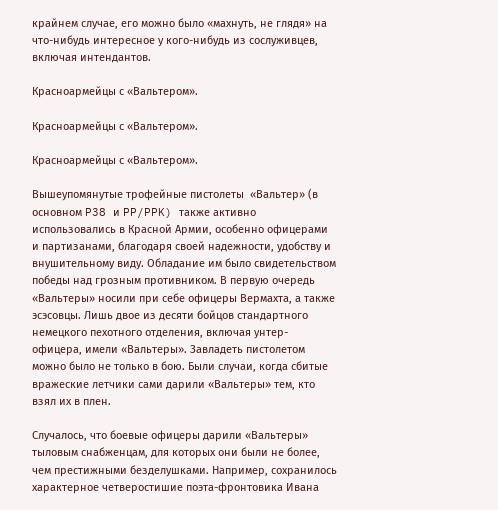крайнем случае, его можно было «махнуть, не глядя» на что-нибудь интересное у кого-нибудь из сослуживцев, включая интендантов.

Красноармейцы с «Вальтером».

Красноармейцы с «Вальтером».

Красноармейцы с «Вальтером».

Вышеупомянутые трофейные пистолеты  «Вальтер» (в основном P38 и PP/PPK) также активно использовались в Красной Армии, особенно офицерами и партизанами, благодаря своей надежности, удобству и внушительному виду. Обладание им было свидетельством победы над грозным противником. В первую очередь «Вальтеры» носили при себе офицеры Вермахта, а также эсэсовцы. Лишь двое из десяти бойцов стандартного немецкого пехотного отделения, включая унтер-офицера, имели «Вальтеры». Завладеть пистолетом можно было не только в бою. Были случаи, когда сбитые вражеские летчики сами дарили «Вальтеры» тем, кто взял их в плен.

Случалось, что боевые офицеры дарили «Вальтеры» тыловым снабженцам, для которых они были не более, чем престижными безделушками. Например, сохранилось характерное четверостишие поэта-фронтовика Ивана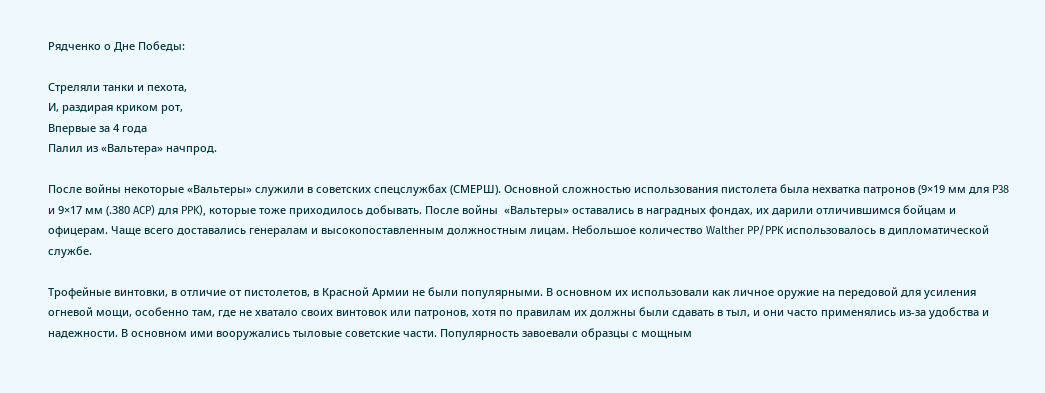Рядченко о Дне Победы:

Стреляли танки и пехота,
И, раздирая криком рот,
Впервые за 4 года
Палил из «Вальтера» начпрод.

После войны некоторые «Вальтеры» служили в советских спецслужбах (СМЕРШ). Основной сложностью использования пистолета была нехватка патронов (9×19 мм для P38 и 9×17 мм (.380 ACP) для PPK), которые тоже приходилось добывать. После войны  «Вальтеры» оставались в наградных фондах, их дарили отличившимся бойцам и офицерам. Чаще всего доставались генералам и высокопоставленным должностным лицам. Небольшое количество Walther PP/PPK использовалось в дипломатической службе.

Трофейные винтовки, в отличие от пистолетов, в Красной Армии не были популярными. В основном их использовали как личное оружие на передовой для усиления огневой мощи, особенно там, где не хватало своих винтовок или патронов, хотя по правилам их должны были сдавать в тыл, и они часто применялись из-за удобства и надежности. В основном ими вооружались тыловые советские части. Популярность завоевали образцы с мощным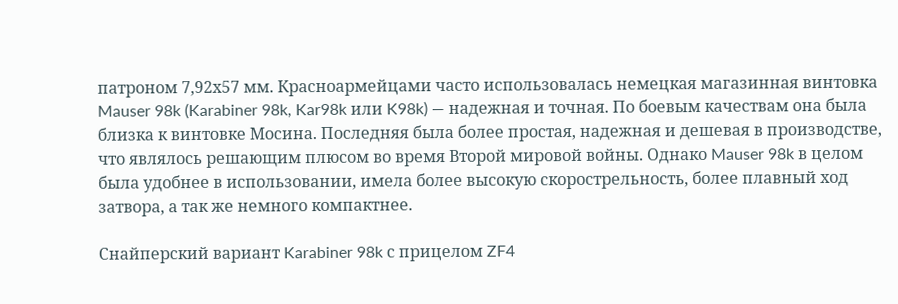патроном 7,92х57 мм. Красноармейцами часто использовалась немецкая магазинная винтовка  Mauser 98k (Karabiner 98k, Kar98k или K98k) — надежная и точная. По боевым качествам она была близка к винтовке Мосина. Последняя была более простая, надежная и дешевая в производстве, что являлось решающим плюсом во время Второй мировой войны. Однако Mauser 98k в целом была удобнее в использовании, имела более высокую скорострельность, более плавный ход затвора, а так же немного компактнее.

Снайперский вариант Karabiner 98k с прицелом ZF4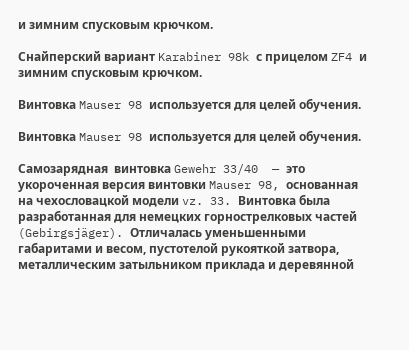и зимним спусковым крючком.

Снайперский вариант Karabiner 98k с прицелом ZF4 и зимним спусковым крючком.

Винтовка Mauser 98 используется для целей обучения.

Винтовка Mauser 98 используется для целей обучения.

Самозарядная  винтовка Gewehr 33/40  — это укороченная версия винтовки Mauser 98, основанная на чехословацкой модели vz. 33. Винтовка была разработанная для немецких горнострелковых частей (Gebirgsjäger). Отличалась уменьшенными габаритами и весом, пустотелой рукояткой затвора, металлическим затыльником приклада и деревянной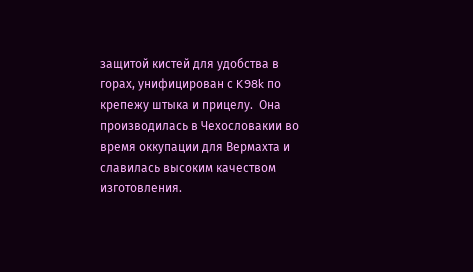защитой кистей для удобства в горах, унифицирован с K98k по крепежу штыка и прицелу.  Она производилась в Чехословакии во время оккупации для Вермахта и  славилась высоким качеством изготовления.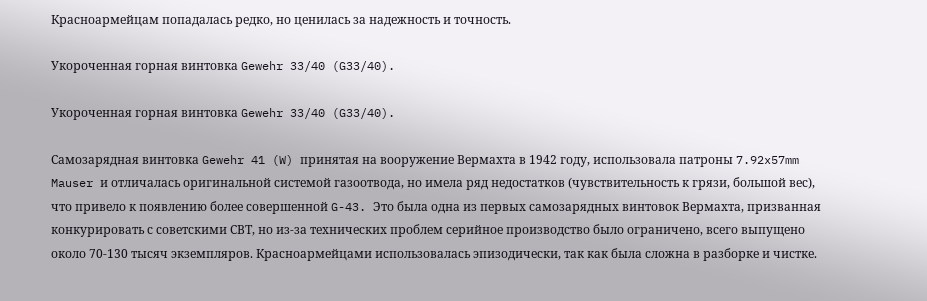Красноармейцам попадалась редко, но ценилась за надежность и точность.

Укороченная горная винтовка Gewehr 33/40 (G33/40).

Укороченная горная винтовка Gewehr 33/40 (G33/40).

Самозарядная винтовка Gewehr 41 (W) принятая на вооружение Вермахта в 1942 году, использовала патроны 7.92x57mm Mauser и отличалась оригинальной системой газоотвода, но имела ряд недостатков (чувствительность к грязи, большой вес), что привело к появлению более совершенной G-43. Это была одна из первых самозарядных винтовок Вермахта, призванная конкурировать с советскими СВТ, но из-за технических проблем серийное производство было ограничено, всего выпущено около 70-130 тысяч экземпляров. Красноармейцами использовалась эпизодически, так как была сложна в разборке и чистке.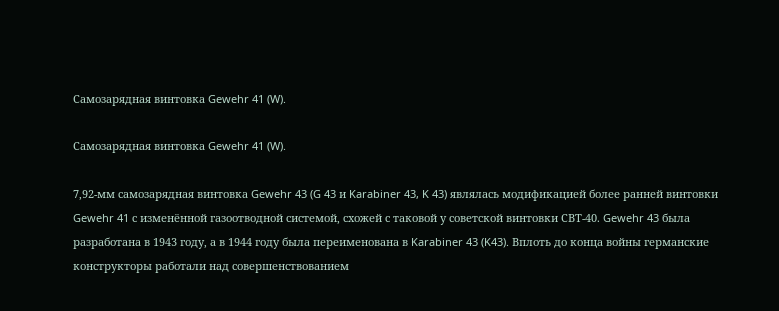Самозарядная винтовка Gewehr 41 (W).

Самозарядная винтовка Gewehr 41 (W).

7,92-мм самозарядная винтовка Gewehr 43 (G 43 и Karabiner 43, K 43) являлась модификацией более ранней винтовки Gewehr 41 с изменённой газоотводной системой, схожей с таковой у советской винтовки СВТ-40. Gewehr 43 была разработана в 1943 году, а в 1944 году была переименована в Karabiner 43 (K43). Вплоть до конца войны германские конструкторы работали над совершенствованием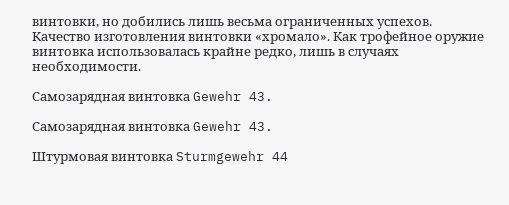винтовки, но добились лишь весьма ограниченных успехов. Качество изготовления винтовки «хромало». Как трофейное оружие винтовка использовалась крайне редко, лишь в случаях необходимости.

Самозарядная винтовка Gewehr 43.

Самозарядная винтовка Gewehr 43.

Штурмовая винтовка Sturmgewehr 44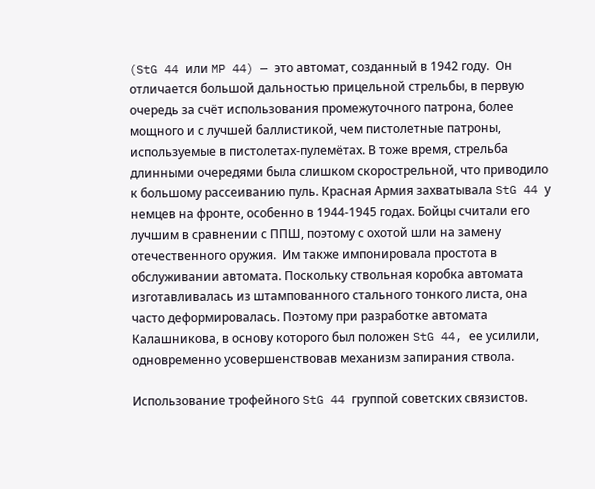(StG 44 или MP 44) — это автомат, созданный в 1942 году.  Он отличается большой дальностью прицельной стрельбы, в первую очередь за счёт использования промежуточного патрона, более мощного и с лучшей баллистикой, чем пистолетные патроны, используемые в пистолетах-пулемётах. В тоже время, стрельба длинными очередями была слишком скорострельной, что приводило к большому рассеиванию пуль. Красная Армия захватывала StG 44 у немцев на фронте, особенно в 1944-1945 годах. Бойцы считали его лучшим в сравнении с ППШ, поэтому с охотой шли на замену отечественного оружия.  Им также импонировала простота в обслуживании автомата. Поскольку ствольная коробка автомата изготавливалась из штампованного стального тонкого листа, она часто деформировалась. Поэтому при разработке автомата Калашникова, в основу которого был положен StG 44, ее усилили, одновременно усовершенствовав механизм запирания ствола.

Использование трофейного StG 44 группой советских связистов.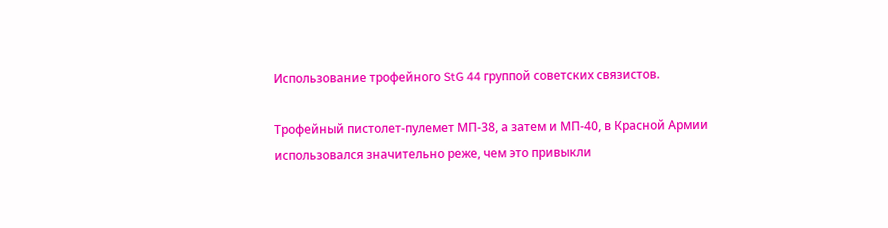Использование трофейного StG 44 группой советских связистов.

Трофейный пистолет-пулемет МП-38, а затем и МП-40, в Красной Армии использовался значительно реже, чем это привыкли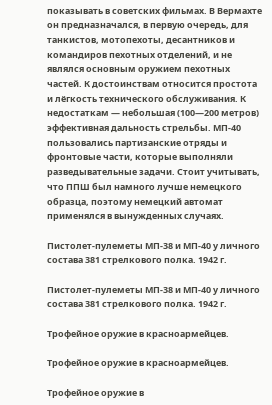показывать в советских фильмах. В Вермахте он предназначался, в первую очередь, для танкистов, мотопехоты, десантников и командиров пехотных отделений, и не являлся основным оружием пехотных частей. К достоинствам относится простота и лёгкость технического обслуживания. К недостаткам — небольшая (100—200 метров) эффективная дальность стрельбы. МП-40 пользовались партизанские отряды и фронтовые части, которые выполняли разведывательные задачи. Стоит учитывать, что ППШ был намного лучше немецкого образца, поэтому немецкий автомат применялся в вынужденных случаях.

Пистолет-пулеметы МП-38 и МП-40 у личного состава 381 стрелкового полка. 1942 г.

Пистолет-пулеметы МП-38 и МП-40 у личного состава 381 стрелкового полка. 1942 г.

Трофейное оружие в красноармейцев.

Трофейное оружие в красноармейцев.

Трофейное оружие в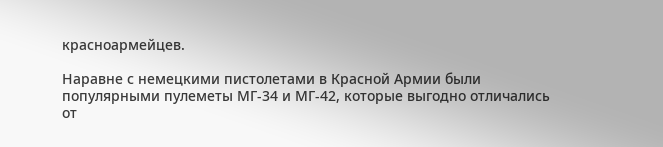красноармейцев.

Наравне с немецкими пистолетами в Красной Армии были популярными пулеметы МГ-34 и МГ-42, которые выгодно отличались от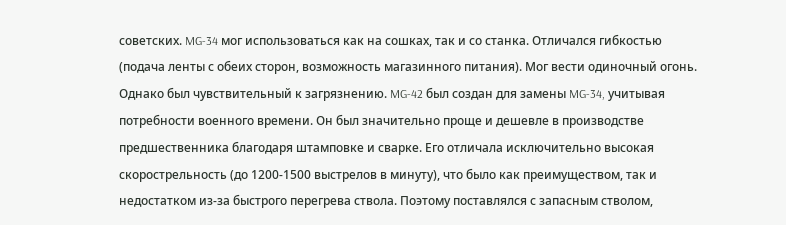советских. MG-34 мог использоваться как на сошках, так и со станка. Отличался гибкостью (подача ленты с обеих сторон, возможность магазинного питания). Мог вести одиночный огонь. Однако был чувствительный к загрязнению. MG-42 был создан для замены MG-34, учитывая потребности военного времени. Он был значительно проще и дешевле в производстве предшественника благодаря штамповке и сварке. Его отличала исключительно высокая скорострельность (до 1200-1500 выстрелов в минуту), что было как преимуществом, так и недостатком из-за быстрого перегрева ствола. Поэтому поставлялся с запасным стволом,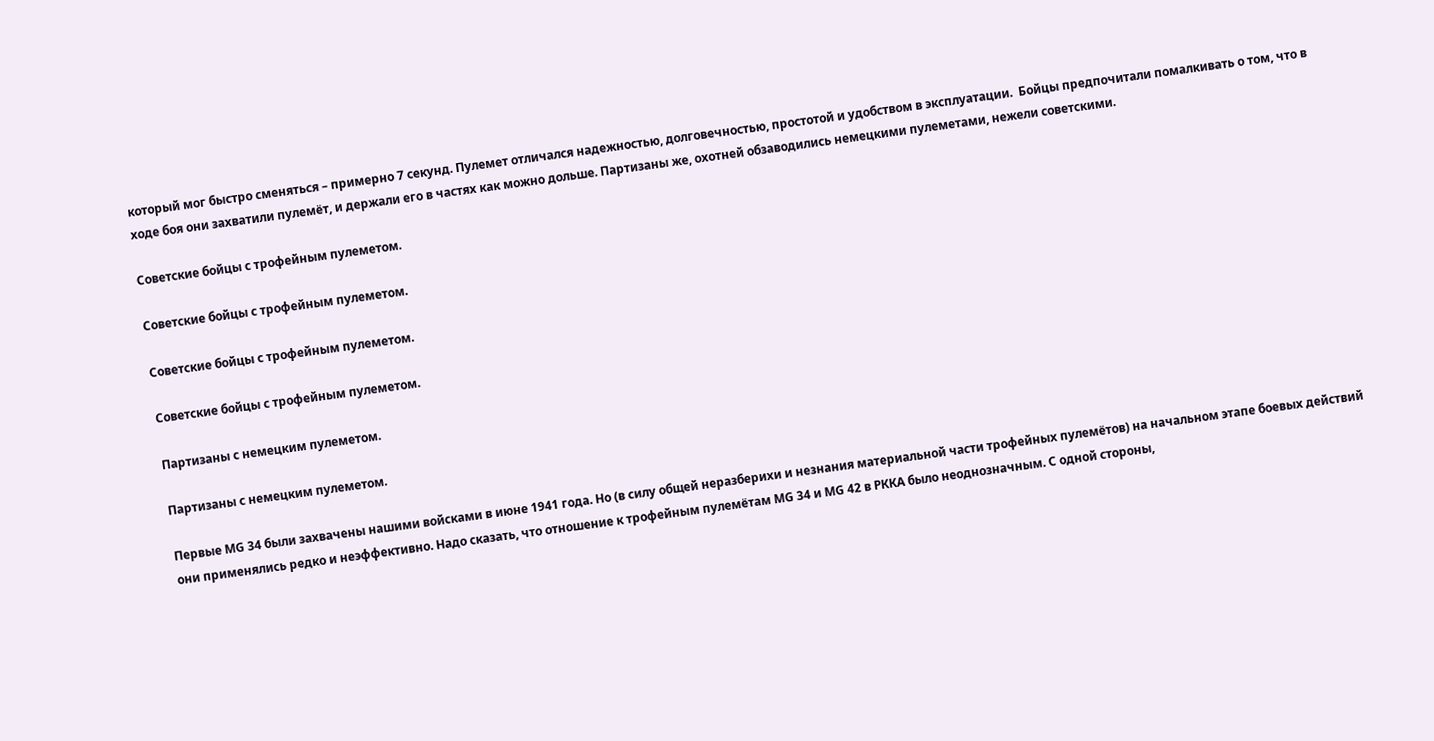который мог быстро сменяться – примерно 7 секунд. Пулемет отличался надежностью, долговечностью, простотой и удобством в эксплуатации.  Бойцы предпочитали помалкивать о том, что в ходе боя они захватили пулемёт, и держали его в частях как можно дольше. Партизаны же, охотней обзаводились немецкими пулеметами, нежели советскими.

Советские бойцы с трофейным пулеметом.

Советские бойцы с трофейным пулеметом.

Советские бойцы с трофейным пулеметом.

Советские бойцы с трофейным пулеметом.

Партизаны с немецким пулеметом.

Партизаны с немецким пулеметом.

Первые MG 34 были захвачены нашими войсками в июне 1941 года. Но (в силу общей неразберихи и незнания материальной части трофейных пулемётов) на начальном этапе боевых действий они применялись редко и неэффективно. Надо сказать, что отношение к трофейным пулемётам MG 34 и МG 42 в РККА было неоднозначным. С одной стороны,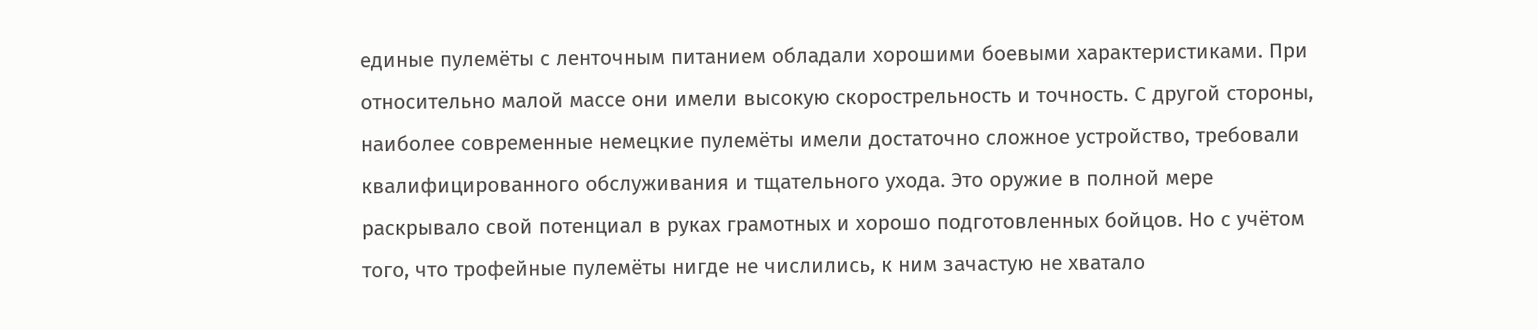единые пулемёты с ленточным питанием обладали хорошими боевыми характеристиками. При относительно малой массе они имели высокую скорострельность и точность. С другой стороны, наиболее современные немецкие пулемёты имели достаточно сложное устройство, требовали квалифицированного обслуживания и тщательного ухода. Это оружие в полной мере раскрывало свой потенциал в руках грамотных и хорошо подготовленных бойцов. Но с учётом того, что трофейные пулемёты нигде не числились, к ним зачастую не хватало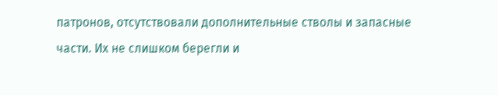патронов, отсутствовали дополнительные стволы и запасные части. Их не слишком берегли и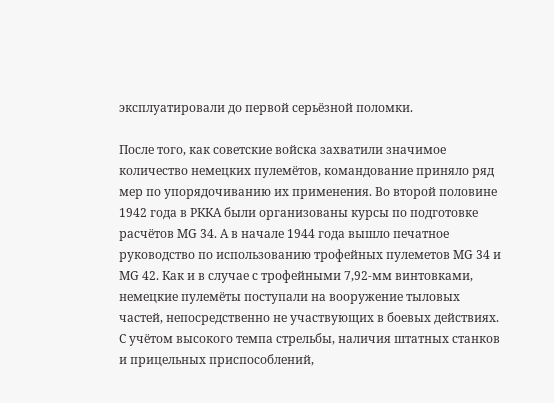эксплуатировали до первой серьёзной поломки.

После того, как советские войска захватили значимое количество немецких пулемётов, командование приняло ряд мер по упорядочиванию их применения. Во второй половине 1942 года в РККА были организованы курсы по подготовке расчётов MG 34. А в начале 1944 года вышло печатное руководство по использованию трофейных пулеметов MG 34 и МG 42. Как и в случае с трофейными 7,92-мм винтовками, немецкие пулемёты поступали на вооружение тыловых частей, непосредственно не участвующих в боевых действиях. С учётом высокого темпа стрельбы, наличия штатных станков и прицельных приспособлений,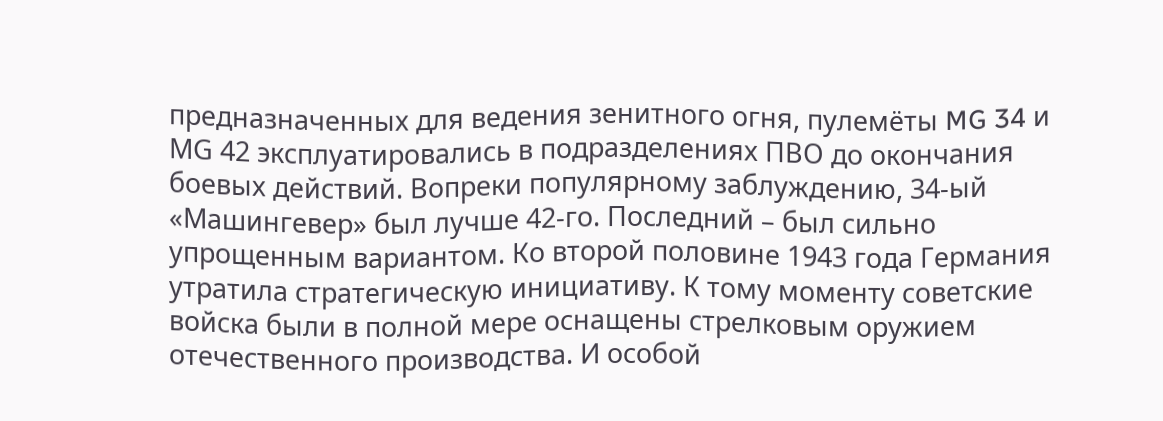предназначенных для ведения зенитного огня, пулемёты MG 34 и МG 42 эксплуатировались в подразделениях ПВО до окончания боевых действий. Вопреки популярному заблуждению, 34-ый «Машингевер» был лучше 42-го. Последний – был сильно упрощенным вариантом. Ко второй половине 1943 года Германия утратила стратегическую инициативу. К тому моменту советские войска были в полной мере оснащены стрелковым оружием отечественного производства. И особой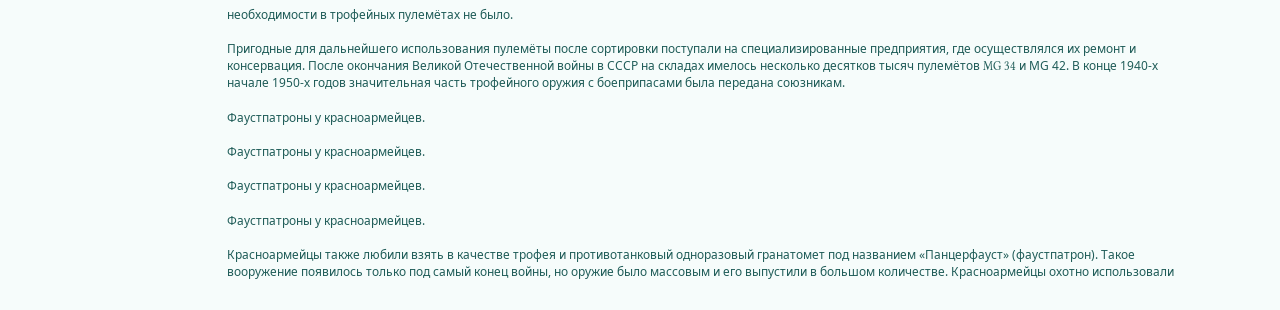необходимости в трофейных пулемётах не было.

Пригодные для дальнейшего использования пулемёты после сортировки поступали на специализированные предприятия, где осуществлялся их ремонт и консервация. После окончания Великой Отечественной войны в СССР на складах имелось несколько десятков тысяч пулемётов MG 34 и МG 42. В конце 1940-х начале 1950-х годов значительная часть трофейного оружия с боеприпасами была передана союзникам.

Фаустпатроны у красноармейцев.

Фаустпатроны у красноармейцев.

Фаустпатроны у красноармейцев.

Фаустпатроны у красноармейцев.

Красноармейцы также любили взять в качестве трофея и противотанковый одноразовый гранатомет под названием «Панцерфауст» (фаустпатрон). Такое вооружение появилось только под самый конец войны, но оружие было массовым и его выпустили в большом количестве. Красноармейцы охотно использовали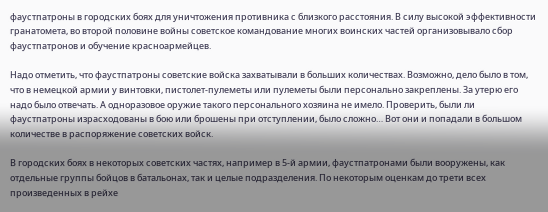фаустпатроны в городских боях для уничтожения противника с близкого расстояния. В силу высокой эффективности гранатомета, во второй половине войны советское командование многих воинских частей организовывало сбор фаустпатронов и обучение красноармейцев.

Надо отметить, что фаустпатроны советские войска захватывали в больших количествах. Возможно, дело было в том, что в немецкой армии у винтовки, пистолет-пулеметы или пулеметы были персонально закреплены. За утерю его надо было отвечать. А одноразовое оружие такого персонального хозяина не имело. Проверить, были ли фаустпатроны израсходованы в бою или брошены при отступлении, было сложно… Вот они и попадали в большом количестве в распоряжение советских войск.

В городских боях в некоторых советских частях, например в 5-й армии, фаустпатронами были вооружены, как отдельные группы бойцов в батальонах, так и целые подразделения. По некоторым оценкам до трети всех произведенных в рейхе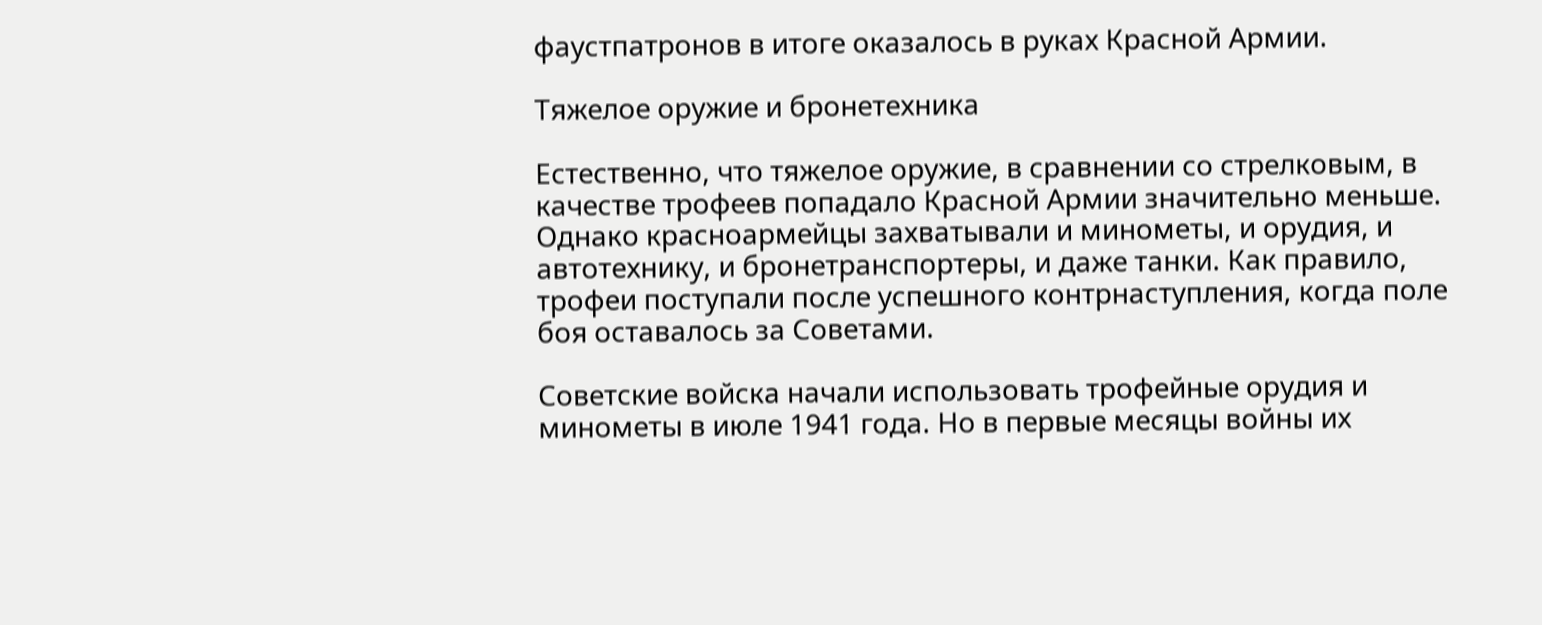фаустпатронов в итоге оказалось в руках Красной Армии.

Тяжелое оружие и бронетехника

Естественно, что тяжелое оружие, в сравнении со стрелковым, в качестве трофеев попадало Красной Армии значительно меньше. Однако красноармейцы захватывали и минометы, и орудия, и автотехнику, и бронетранспортеры, и даже танки. Как правило, трофеи поступали после успешного контрнаступления, когда поле боя оставалось за Советами.

Советские войска начали использовать трофейные орудия и минометы в июле 1941 года. Но в первые месяцы войны их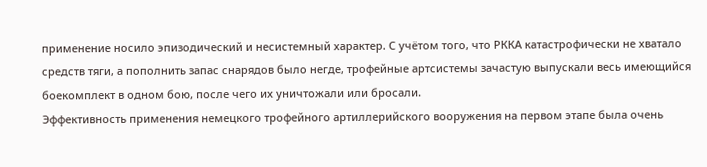применение носило эпизодический и несистемный характер. С учётом того, что РККА катастрофически не хватало средств тяги, а пополнить запас снарядов было негде, трофейные артсистемы зачастую выпускали весь имеющийся боекомплект в одном бою, после чего их уничтожали или бросали.
Эффективность применения немецкого трофейного артиллерийского вооружения на первом этапе была очень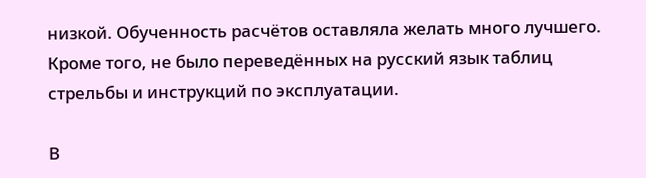низкой. Обученность расчётов оставляла желать много лучшего. Кроме того, не было переведённых на русский язык таблиц стрельбы и инструкций по эксплуатации.

В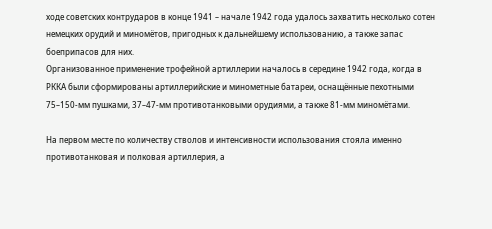ходе советских контрударов в конце 1941 – начале 1942 года удалось захватить несколько сотен немецких орудий и миномётов, пригодных к дальнейшему использованию, а также запас боеприпасов для них.
Организованное применение трофейной артиллерии началось в середине 1942 года, когда в РККА были сформированы артиллерийские и минометные батареи, оснащённые пехотными 75–150-мм пушками, 37–47-мм противотанковыми орудиями, а также 81-мм миномётами.

На первом месте по количеству стволов и интенсивности использования стояла именно противотанковая и полковая артиллерия, а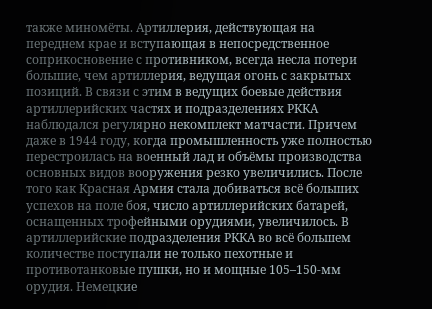также миномёты. Артиллерия, действующая на переднем крае и вступающая в непосредственное соприкосновение с противником, всегда несла потери большие, чем артиллерия, ведущая огонь с закрытых позиций. В связи с этим в ведущих боевые действия артиллерийских частях и подразделениях РККА наблюдался регулярно некомплект матчасти. Причем даже в 1944 году, когда промышленность уже полностью перестроилась на военный лад и объёмы производства основных видов вооружения резко увеличились. После того как Красная Армия стала добиваться всё больших успехов на поле боя, число артиллерийских батарей, оснащенных трофейными орудиями, увеличилось. В артиллерийские подразделения РККА во всё большем количестве поступали не только пехотные и противотанковые пушки, но и мощные 105–150-мм орудия. Немецкие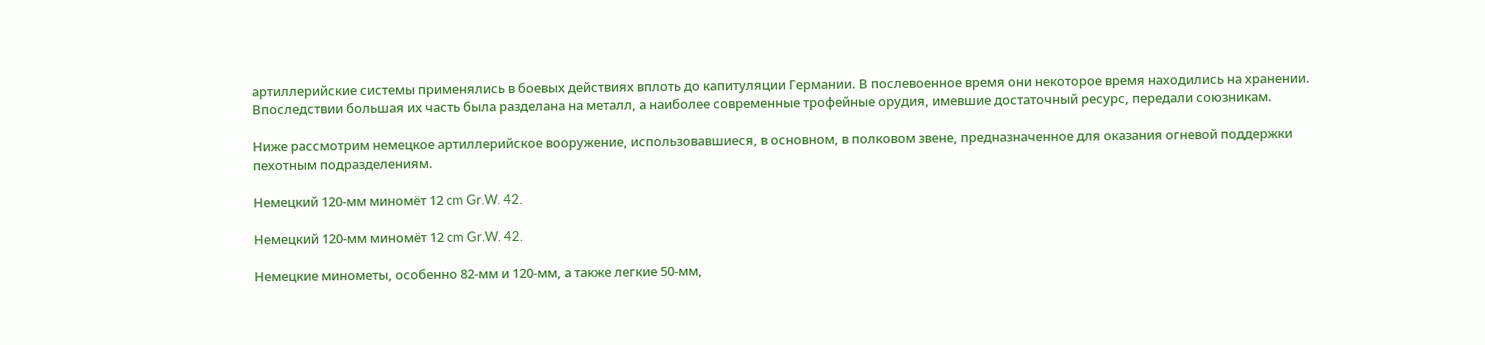артиллерийские системы применялись в боевых действиях вплоть до капитуляции Германии. В послевоенное время они некоторое время находились на хранении. Впоследствии большая их часть была разделана на металл, а наиболее современные трофейные орудия, имевшие достаточный ресурс, передали союзникам.

Ниже рассмотрим немецкое артиллерийское вооружение, использовавшиеся, в основном, в полковом звене, предназначенное для оказания огневой поддержки пехотным подразделениям.

Немецкий 120-мм миномёт 12 cm Gr.W. 42.

Немецкий 120-мм миномёт 12 cm Gr.W. 42.

Немецкие минометы, особенно 82-мм и 120-мм, а также легкие 50-мм,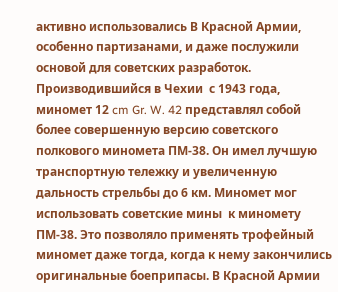активно использовались В Красной Армии, особенно партизанами, и даже послужили основой для советских разработок. Производившийся в Чехии  с 1943 года, миномет 12 cm Gr. W. 42 представлял собой более совершенную версию советского полкового миномета ПМ-38. Он имел лучшую транспортную тележку и увеличенную дальность стрельбы до 6 км. Миномет мог использовать советские мины  к миномету ПМ-38. Это позволяло применять трофейный миномет даже тогда, когда к нему закончились оригинальные боеприпасы. В Красной Армии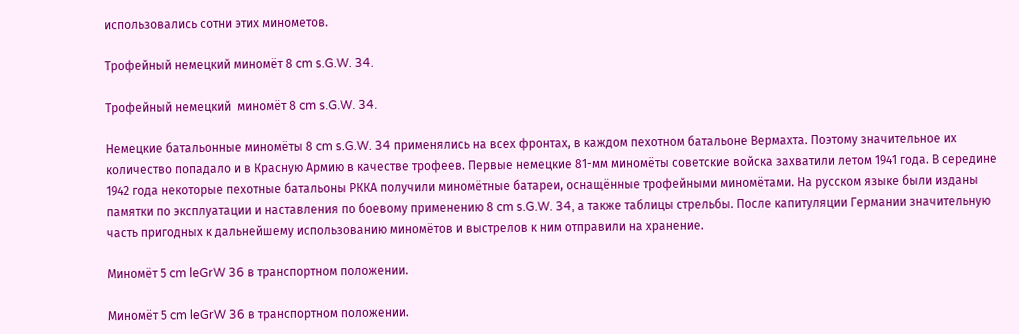использовались сотни этих минометов.

Трофейный немецкий миномёт 8 cm s.G.W. 34.

Трофейный немецкий  миномёт 8 cm s.G.W. 34.

Немецкие батальонные миномёты 8 cm s.G.W. 34 применялись на всех фронтах, в каждом пехотном батальоне Вермахта. Поэтому значительное их количество попадало и в Красную Армию в качестве трофеев. Первые немецкие 81-мм миномёты советские войска захватили летом 1941 года. В середине 1942 года некоторые пехотные батальоны РККА получили миномётные батареи, оснащённые трофейными миномётами. На русском языке были изданы памятки по эксплуатации и наставления по боевому применению 8 cm s.G.W. 34, а также таблицы стрельбы. После капитуляции Германии значительную часть пригодных к дальнейшему использованию миномётов и выстрелов к ним отправили на хранение.

Миномёт 5 cm leGrW 36 в транспортном положении.

Миномёт 5 cm leGrW 36 в транспортном положении.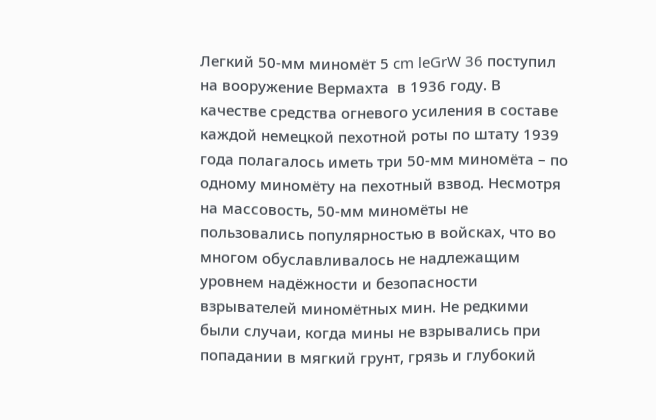Легкий 50-мм миномёт 5 cm leGrW 36 поступил на вооружение Вермахта  в 1936 году. В качестве средства огневого усиления в составе каждой немецкой пехотной роты по штату 1939 года полагалось иметь три 50-мм миномёта – по одному миномёту на пехотный взвод. Несмотря на массовость, 50-мм миномёты не пользовались популярностью в войсках, что во многом обуславливалось не надлежащим уровнем надёжности и безопасности взрывателей миномётных мин. Не редкими были случаи, когда мины не взрывались при попадании в мягкий грунт, грязь и глубокий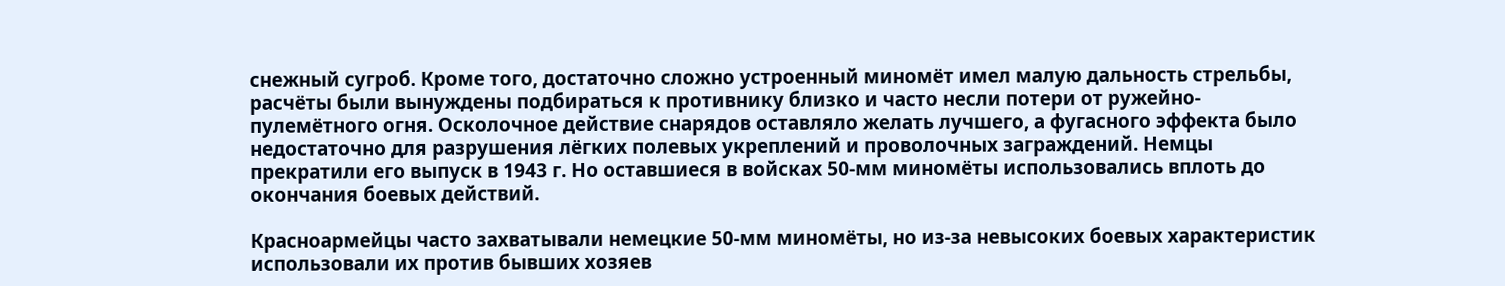снежный сугроб. Кроме того, достаточно сложно устроенный миномёт имел малую дальность стрельбы, расчёты были вынуждены подбираться к противнику близко и часто несли потери от ружейно-пулемётного огня. Осколочное действие снарядов оставляло желать лучшего, а фугасного эффекта было недостаточно для разрушения лёгких полевых укреплений и проволочных заграждений. Немцы прекратили его выпуск в 1943 г. Но оставшиеся в войсках 50-мм миномёты использовались вплоть до окончания боевых действий.

Красноармейцы часто захватывали немецкие 50-мм миномёты, но из-за невысоких боевых характеристик использовали их против бывших хозяев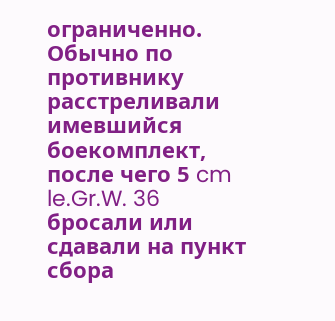ограниченно. Обычно по противнику расстреливали имевшийся боекомплект, после чего 5 cm le.Gr.W. 36 бросали или сдавали на пункт сбора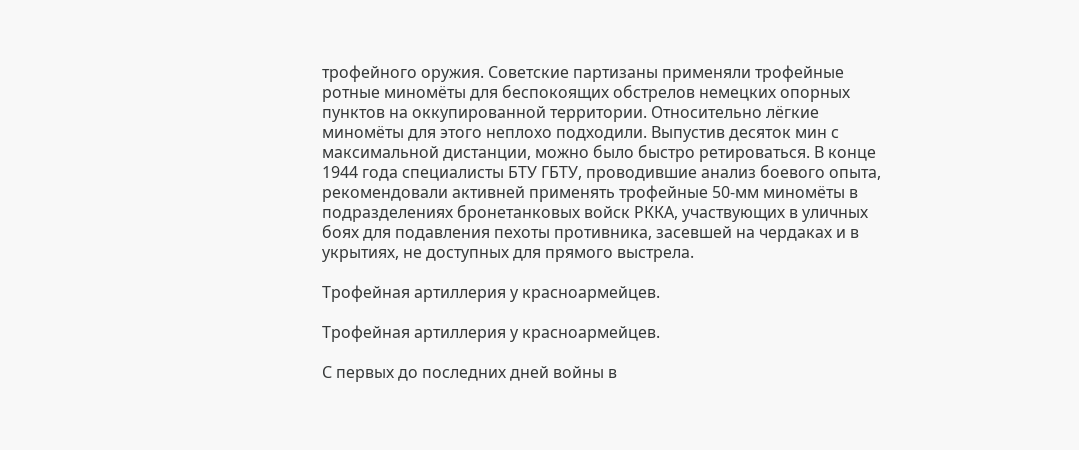трофейного оружия. Советские партизаны применяли трофейные ротные миномёты для беспокоящих обстрелов немецких опорных пунктов на оккупированной территории. Относительно лёгкие миномёты для этого неплохо подходили. Выпустив десяток мин с максимальной дистанции, можно было быстро ретироваться. В конце 1944 года специалисты БТУ ГБТУ, проводившие анализ боевого опыта, рекомендовали активней применять трофейные 50-мм миномёты в подразделениях бронетанковых войск РККА, участвующих в уличных боях для подавления пехоты противника, засевшей на чердаках и в укрытиях, не доступных для прямого выстрела.

Трофейная артиллерия у красноармейцев.

Трофейная артиллерия у красноармейцев.

С первых до последних дней войны в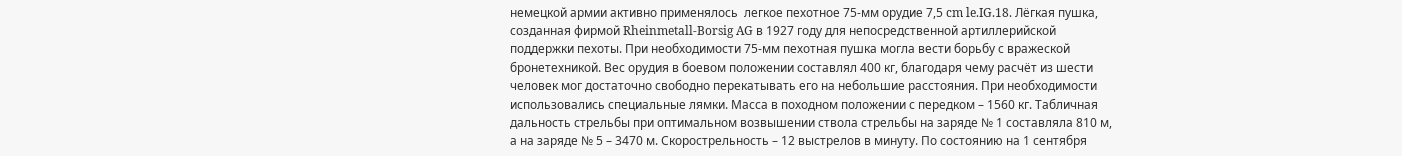немецкой армии активно применялось  легкое пехотное 75-мм орудие 7,5 cm le.IG.18. Лёгкая пушка, созданная фирмой Rheinmetall-Borsig AG в 1927 году для непосредственной артиллерийской поддержки пехоты. При необходимости 75-мм пехотная пушка могла вести борьбу с вражеской бронетехникой. Вес орудия в боевом положении составлял 400 кг, благодаря чему расчёт из шести человек мог достаточно свободно перекатывать его на небольшие расстояния. При необходимости использовались специальные лямки. Масса в походном положении с передком – 1560 кг. Табличная дальность стрельбы при оптимальном возвышении ствола стрельбы на заряде № 1 составляла 810 м, а на заряде № 5 – 3470 м. Скорострельность – 12 выстрелов в минуту. По состоянию на 1 сентября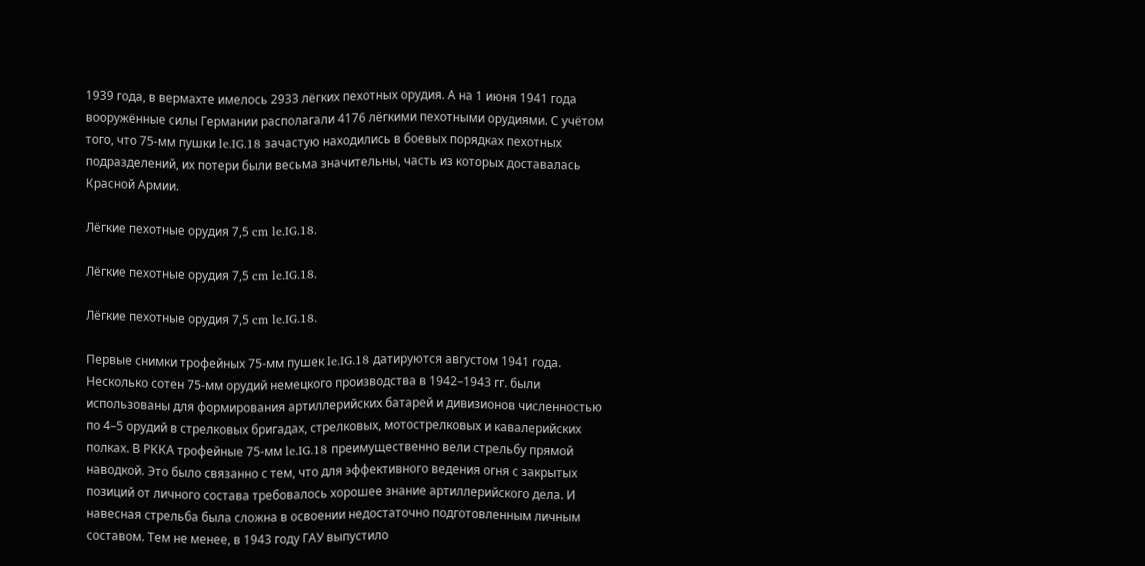1939 года, в вермахте имелось 2933 лёгких пехотных орудия. А на 1 июня 1941 года вооружённые силы Германии располагали 4176 лёгкими пехотными орудиями. С учётом того, что 75-мм пушки le.IG.18 зачастую находились в боевых порядках пехотных подразделений, их потери были весьма значительны, часть из которых доставалась Красной Армии.

Лёгкие пехотные орудия 7,5 cm le.IG.18.

Лёгкие пехотные орудия 7,5 cm le.IG.18.

Лёгкие пехотные орудия 7,5 cm le.IG.18.

Первые снимки трофейных 75-мм пушек le.IG.18 датируются августом 1941 года. Несколько сотен 75-мм орудий немецкого производства в 1942–1943 гг. были использованы для формирования артиллерийских батарей и дивизионов численностью по 4–5 орудий в стрелковых бригадах, стрелковых, мотострелковых и кавалерийских полках. В РККА трофейные 75-мм le.IG.18 преимущественно вели стрельбу прямой наводкой. Это было связанно с тем, что для эффективного ведения огня с закрытых позиций от личного состава требовалось хорошее знание артиллерийского дела. И навесная стрельба была сложна в освоении недостаточно подготовленным личным составом. Тем не менее, в 1943 году ГАУ выпустило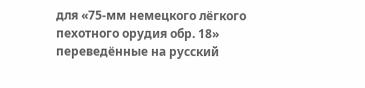для «75-мм немецкого лёгкого пехотного орудия обр. 18» переведённые на русский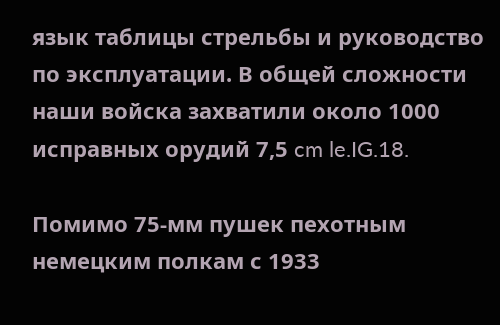язык таблицы стрельбы и руководство по эксплуатации. В общей сложности наши войска захватили около 1000 исправных орудий 7,5 cm le.IG.18.

Помимо 75-мм пушек пехотным немецким полкам с 1933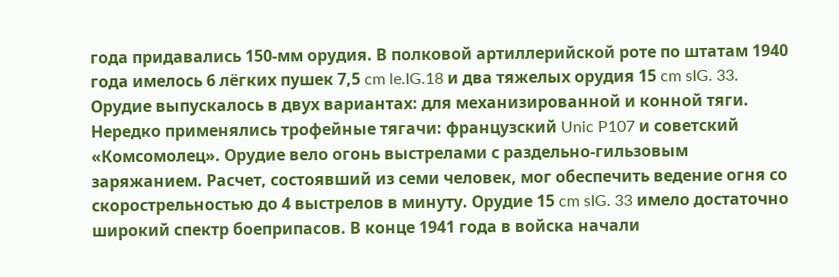года придавались 150-мм орудия. В полковой артиллерийской роте по штатам 1940 года имелось 6 лёгких пушек 7,5 cm le.IG.18 и два тяжелых орудия 15 cm sIG. 33. Орудие выпускалось в двух вариантах: для механизированной и конной тяги. Нередко применялись трофейные тягачи: французский Unic P107 и советский «Комсомолец». Орудие вело огонь выстрелами с раздельно-гильзовым заряжанием. Расчет, состоявший из семи человек, мог обеспечить ведение огня со скорострельностью до 4 выстрелов в минуту. Орудие 15 cm sIG. 33 имело достаточно широкий спектр боеприпасов. В конце 1941 года в войска начали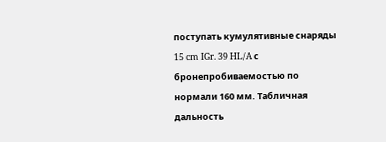поступать кумулятивные снаряды 15 cm IGr. 39 HL/A с бронепробиваемостью по нормали 160 мм. Табличная дальность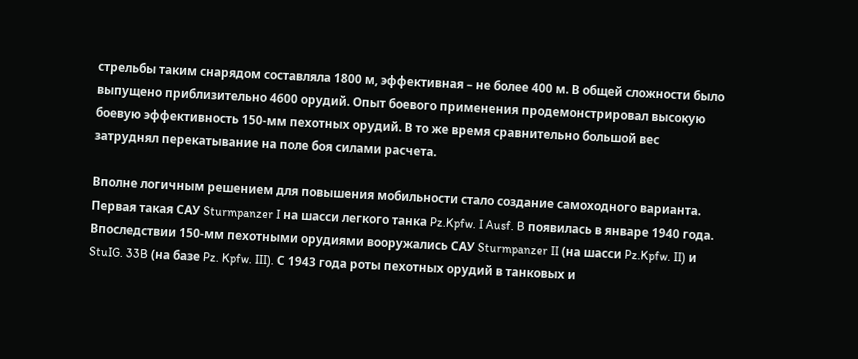стрельбы таким снарядом составляла 1800 м, эффективная – не более 400 м. В общей сложности было выпущено приблизительно 4600 орудий. Опыт боевого применения продемонстрировал высокую боевую эффективность 150-мм пехотных орудий. В то же время сравнительно большой вес затруднял перекатывание на поле боя силами расчета.

Вполне логичным решением для повышения мобильности стало создание самоходного варианта. Первая такая САУ Sturmpanzer I на шасси легкого танка Pz.Kpfw. I Ausf. B появилась в январе 1940 года. Впоследствии 150-мм пехотными орудиями вооружались САУ Sturmpanzer II (на шасси Pz.Kpfw. II) и StuIG. 33B (на базе Pz. Kpfw. III). С 1943 года роты пехотных орудий в танковых и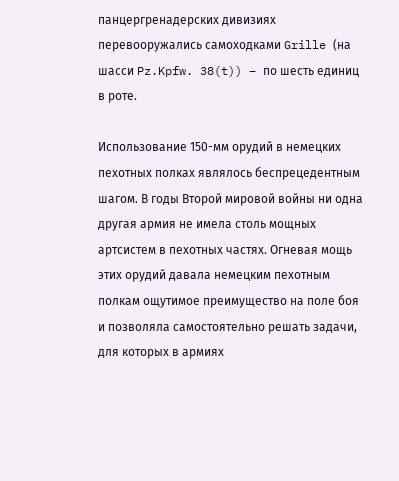панцергренадерских дивизиях перевооружались самоходками Grille (на шасси Pz.Kpfw. 38(t)) – по шесть единиц в роте.

Использование 150-мм орудий в немецких пехотных полках являлось беспрецедентным шагом. В годы Второй мировой войны ни одна другая армия не имела столь мощных артсистем в пехотных частях. Огневая мощь этих орудий давала немецким пехотным полкам ощутимое преимущество на поле боя и позволяла самостоятельно решать задачи, для которых в армиях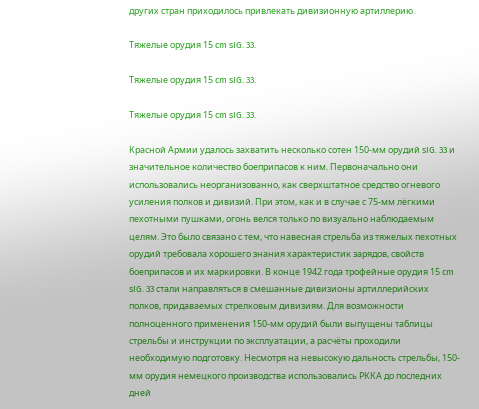других стран приходилось привлекать дивизионную артиллерию.

Тяжелые орудия 15 cm sIG. 33.

Тяжелые орудия 15 cm sIG. 33.

Тяжелые орудия 15 cm sIG. 33.

Красной Армии удалось захватить несколько сотен 150-мм орудий sIG. 33 и значительное количество боеприпасов к ним. Первоначально они использовались неорганизованно, как сверхштатное средство огневого усиления полков и дивизий. При этом, как и в случае с 75-мм лёгкими пехотными пушками, огонь велся только по визуально наблюдаемым целям. Это было связано с тем, что навесная стрельба из тяжелых пехотных орудий требовала хорошего знания характеристик зарядов, свойств боеприпасов и их маркировки. В конце 1942 года трофейные орудия 15 cm sIG. 33 стали направляться в смешанные дивизионы артиллерийских полков, придаваемых стрелковым дивизиям. Для возможности полноценного применения 150-мм орудий были выпущены таблицы стрельбы и инструкции по эксплуатации, а расчёты проходили необходимую подготовку. Несмотря на невысокую дальность стрельбы, 150-мм орудия немецкого производства использовались РККА до последних дней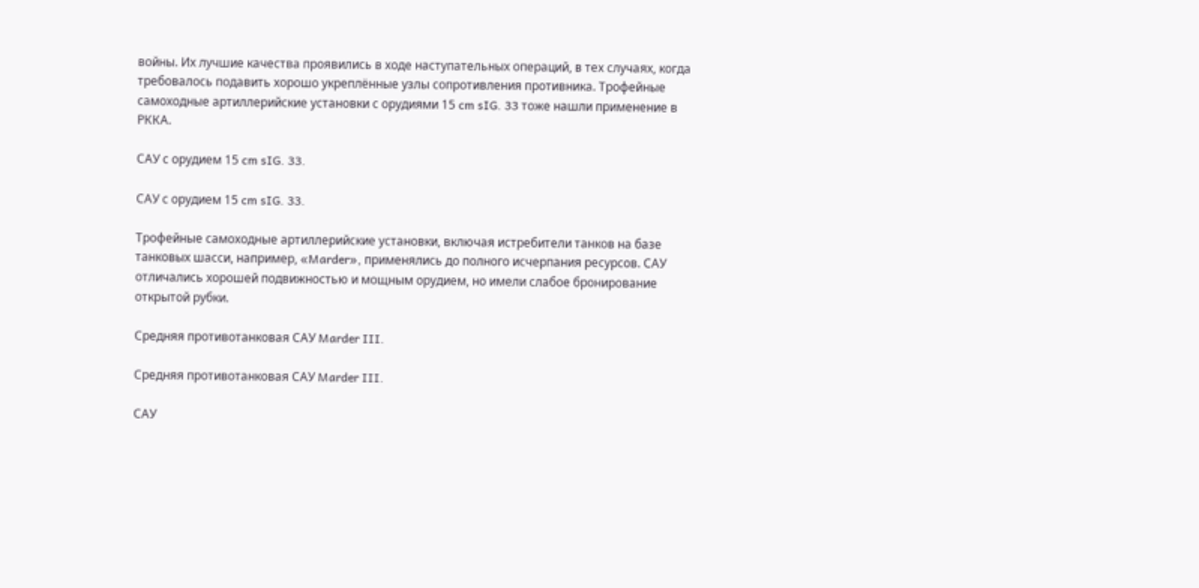войны. Их лучшие качества проявились в ходе наступательных операций, в тех случаях, когда требовалось подавить хорошо укреплённые узлы сопротивления противника. Трофейные самоходные артиллерийские установки с орудиями 15 cm sIG. 33 тоже нашли применение в РККА.

САУ с орудием 15 cm sIG. 33.

САУ с орудием 15 cm sIG. 33.

Трофейные самоходные артиллерийские установки, включая истребители танков на базе танковых шасси, например, «Marder», применялись до полного исчерпания ресурсов. САУ отличались хорошей подвижностью и мощным орудием, но имели слабое бронирование открытой рубки.

Средняя противотанковая САУ Marder III.

Средняя противотанковая САУ Marder III.

САУ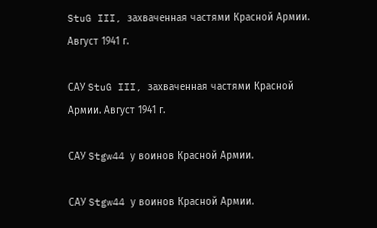StuG III, захваченная частями Красной Армии. Август 1941 г.

САУ StuG III, захваченная частями Красной Армии. Август 1941 г.

САУ Stgw44 у воинов Красной Армии.

САУ Stgw44 у воинов Красной Армии.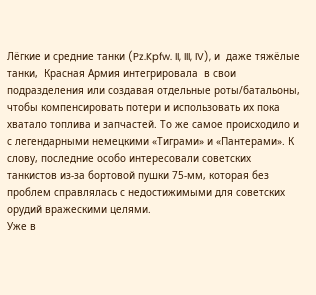Лёгкие и средние танки (Pz.Kpfw. II, III, IV), и  даже тяжёлые танки,  Красная Армия интегрировала  в свои подразделения или создавая отдельные роты/батальоны, чтобы компенсировать потери и использовать их пока хватало топлива и запчастей. То же самое происходило и с легендарными немецкими «Тиграми» и «Пантерами». К слову, последние особо интересовали советских танкистов из-за бортовой пушки 75-мм, которая без проблем справлялась с недостижимыми для советских орудий вражескими целями.
Уже в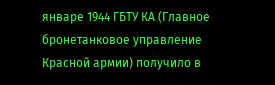январе 1944 ГБТУ КА (Главное бронетанковое управление Красной армии) получило в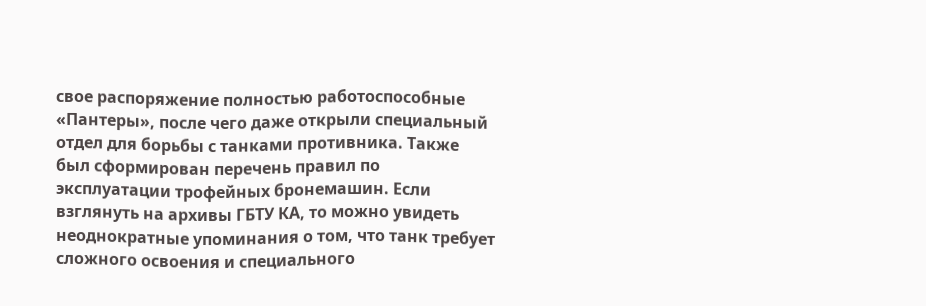свое распоряжение полностью работоспособные «Пантеры», после чего даже открыли специальный отдел для борьбы с танками противника. Также был сформирован перечень правил по эксплуатации трофейных бронемашин. Если взглянуть на архивы ГБТУ КА, то можно увидеть неоднократные упоминания о том, что танк требует сложного освоения и специального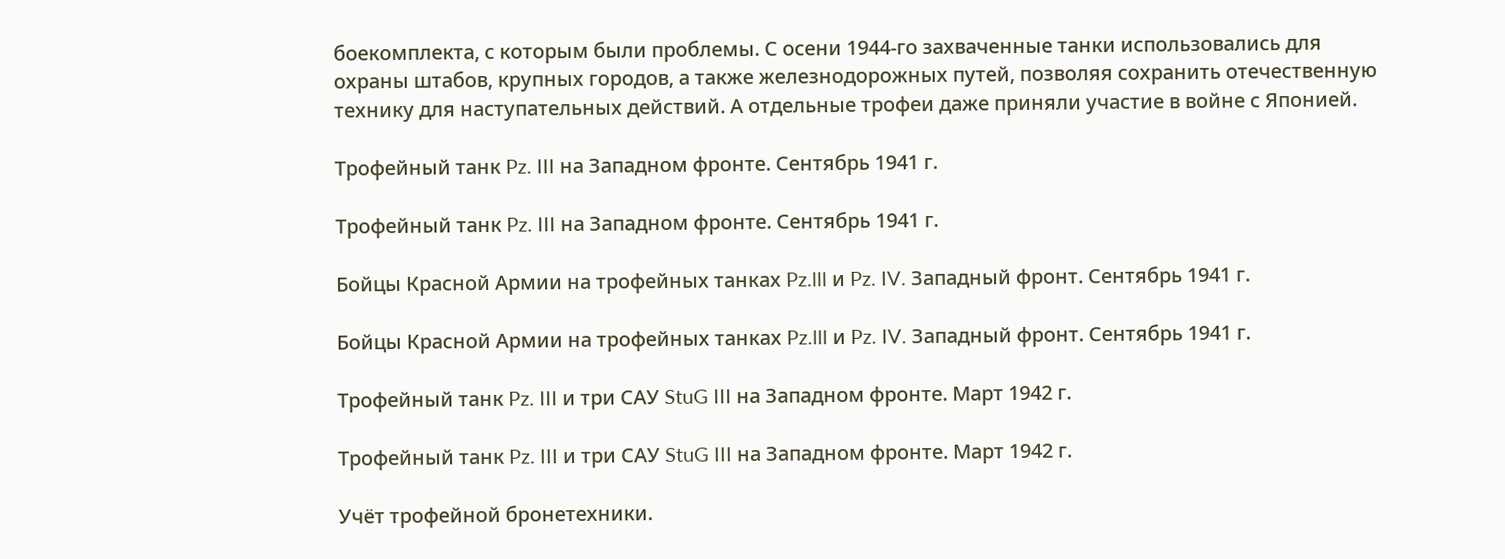боекомплекта, с которым были проблемы. С осени 1944-го захваченные танки использовались для охраны штабов, крупных городов, а также железнодорожных путей, позволяя сохранить отечественную технику для наступательных действий. А отдельные трофеи даже приняли участие в войне с Японией.

Трофейный танк Pz. III на Западном фронте. Сентябрь 1941 г.

Трофейный танк Pz. III на Западном фронте. Сентябрь 1941 г.

Бойцы Красной Армии на трофейных танках Pz.lll и Pz. IV. Западный фронт. Сентябрь 1941 г.

Бойцы Красной Армии на трофейных танках Pz.lll и Pz. IV. Западный фронт. Сентябрь 1941 г.

Трофейный танк Pz. III и три САУ StuG III на Западном фронте. Март 1942 г.

Трофейный танк Pz. III и три САУ StuG III на Западном фронте. Март 1942 г.

Учёт трофейной бронетехники.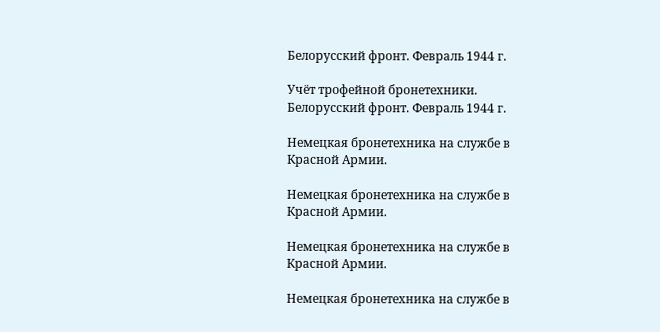Белорусский фронт. Февраль 1944 г.

Учёт трофейной бронетехники. Белорусский фронт. Февраль 1944 г.

Немецкая бронетехника на службе в Красной Армии.

Немецкая бронетехника на службе в Красной Армии.

Немецкая бронетехника на службе в Красной Армии.

Немецкая бронетехника на службе в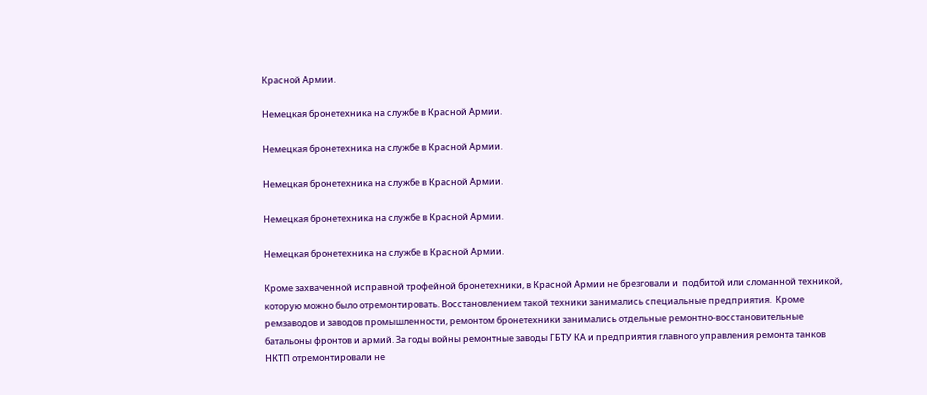Красной Армии.

Немецкая бронетехника на службе в Красной Армии.

Немецкая бронетехника на службе в Красной Армии.

Немецкая бронетехника на службе в Красной Армии.

Немецкая бронетехника на службе в Красной Армии.

Немецкая бронетехника на службе в Красной Армии.

Кроме захваченной исправной трофейной бронетехники, в Красной Армии не брезговали и  подбитой или сломанной техникой, которую можно было отремонтировать. Восстановлением такой техники занимались специальные предприятия.  Кроме ремзаводов и заводов промышленности, ремонтом бронетехники занимались отдельные ремонтно-восстановительные батальоны фронтов и армий. За годы войны ремонтные заводы ГБТУ КА и предприятия главного управления ремонта танков НКТП отремонтировали не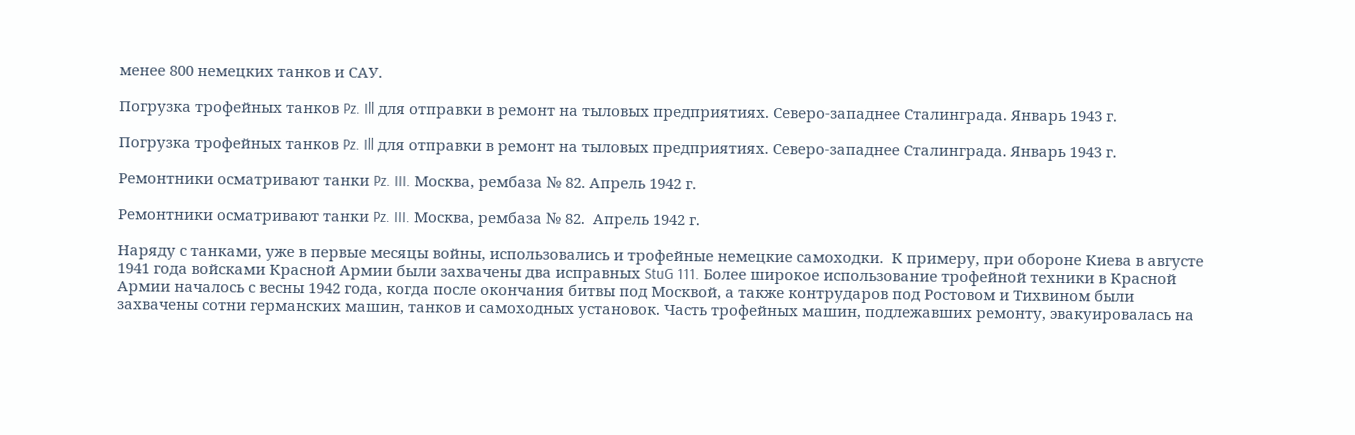менее 800 немецких танков и САУ.

Погрузка трофейных танков Pz. Ill для отправки в ремонт на тыловых предприятиях. Северо-западнее Сталинграда. Январь 1943 г.

Погрузка трофейных танков Pz. Ill для отправки в ремонт на тыловых предприятиях. Северо-западнее Сталинграда. Январь 1943 г.

Ремонтники осматривают танки Pz. III. Москва, рембаза № 82. Апрель 1942 г.

Ремонтники осматривают танки Pz. III. Москва, рембаза № 82.  Апрель 1942 г.

Наряду с танками, уже в первые месяцы войны, использовались и трофейные немецкие самоходки.  К примеру, при обороне Киева в августе 1941 года войсками Красной Армии были захвачены два исправных StuG 111. Более широкое использование трофейной техники в Красной Армии началось с весны 1942 года, когда после окончания битвы под Москвой, а также контрударов под Ростовом и Тихвином были захвачены сотни германских машин, танков и самоходных установок. Часть трофейных машин, подлежавших ремонту, эвакуировалась на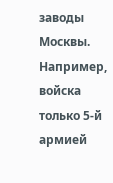заводы Москвы. Например, войска только 5-й армией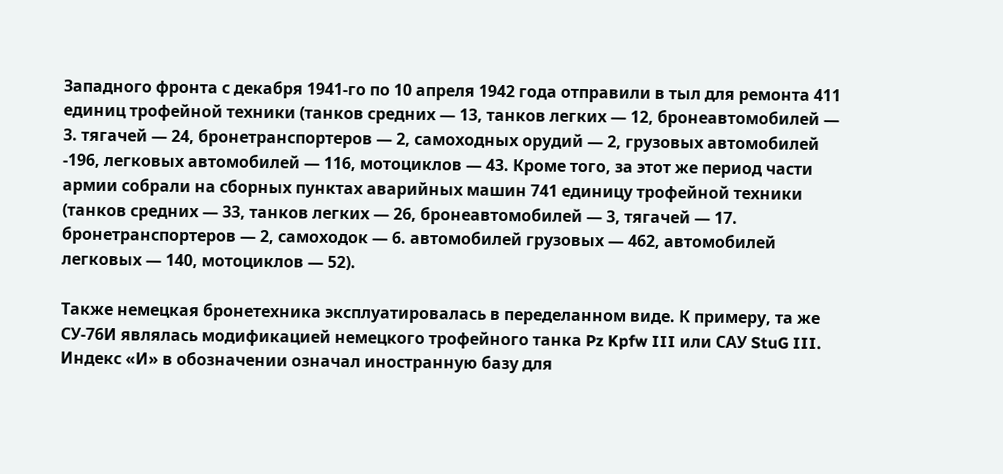Западного фронта с декабря 1941-го по 10 апреля 1942 года отправили в тыл для ремонта 411 единиц трофейной техники (танков средних — 13, танков легких — 12, бронеавтомобилей — 3. тягачей — 24, бронетранспортеров — 2, самоходных орудий — 2, грузовых автомобилей -196, легковых автомобилей — 116, мотоциклов — 43. Кроме того, за этот же период части армии собрали на сборных пунктах аварийных машин 741 единицу трофейной техники (танков средних — 33, танков легких — 26, бронеавтомобилей — 3, тягачей — 17. бронетранспортеров — 2, самоходок — 6. автомобилей грузовых — 462, автомобилей легковых — 140, мотоциклов — 52).

Также немецкая бронетехника эксплуатировалась в переделанном виде. К примеру, та же СУ-76И являлась модификацией немецкого трофейного танка Pz Kpfw III или САУ StuG III. Индекс «И» в обозначении означал иностранную базу для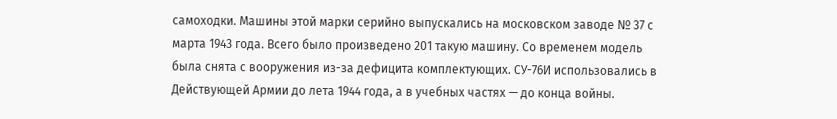самоходки. Машины этой марки серийно выпускались на московском заводе № 37 с марта 1943 года. Всего было произведено 201 такую машину. Со временем модель была снята с вооружения из-за дефицита комплектующих. СУ-76И использовались в Действующей Армии до лета 1944 года, а в учебных частях — до конца войны.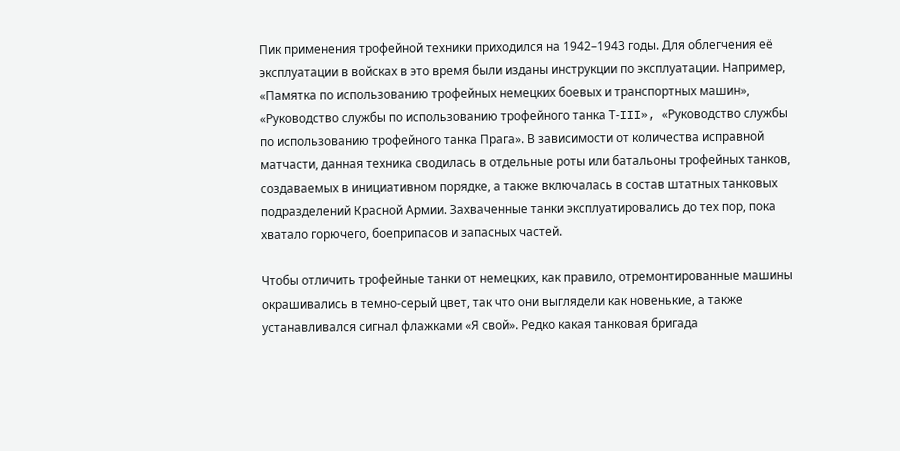Пик применения трофейной техники приходился на 1942–1943 годы. Для облегчения её эксплуатации в войсках в это время были изданы инструкции по эксплуатации. Например,  «Памятка по использованию трофейных немецких боевых и транспортных машин», «Руководство службы по использованию трофейного танка Т-III», «Руководство службы по использованию трофейного танка Прага». В зависимости от количества исправной матчасти, данная техника сводилась в отдельные роты или батальоны трофейных танков, создаваемых в инициативном порядке, а также включалась в состав штатных танковых подразделений Красной Армии. Захваченные танки эксплуатировались до тех пор, пока хватало горючего, боеприпасов и запасных частей.

Чтобы отличить трофейные танки от немецких, как правило, отремонтированные машины окрашивались в темно-серый цвет, так что они выглядели как новенькие, а также устанавливался сигнал флажками «Я свой». Редко какая танковая бригада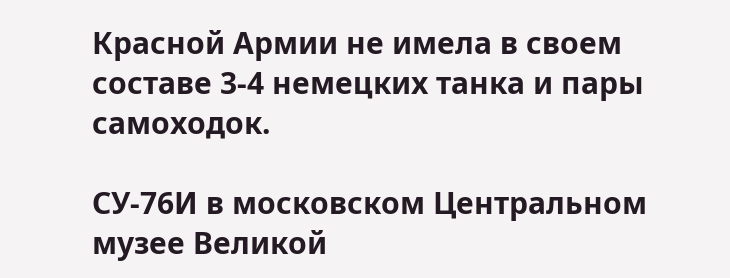Красной Армии не имела в своем  составе 3-4 немецких танка и пары самоходок.

СУ-76И в московском Центральном музее Великой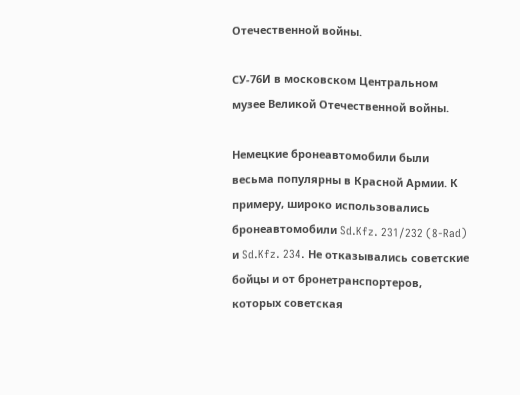Отечественной войны.

СУ-76И в московском Центральном музее Великой Отечественной войны.

Немецкие бронеавтомобили были весьма популярны в Красной Армии. К примеру, широко использовались бронеавтомобили Sd.Kfz. 231/232 (8-Rad) и Sd.Kfz. 234. Не отказывались советские бойцы и от бронетранспортеров, которых советская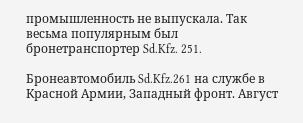промышленность не выпускала. Так весьма популярным был бронетранспортер Sd.Kfz. 251.

Бронеавтомобиль Sd.Kfz.261 на службе в Красной Армии, Западный фронт. Август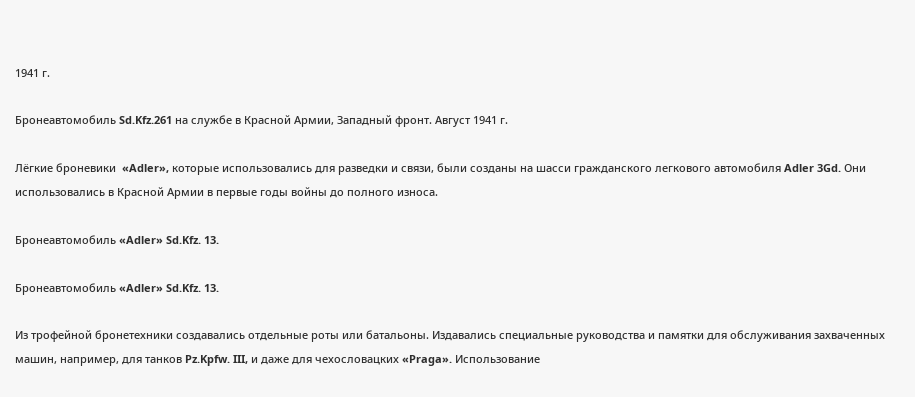1941 г.

Бронеавтомобиль Sd.Kfz.261 на службе в Красной Армии, Западный фронт. Август 1941 г.

Лёгкие броневики  «Adler», которые использовались для разведки и связи, были созданы на шасси гражданского легкового автомобиля Adler 3Gd. Они использовались в Красной Армии в первые годы войны до полного износа.

Бронеавтомобиль «Adler» Sd.Kfz. 13.

Бронеавтомобиль «Adler» Sd.Kfz. 13.

Из трофейной бронетехники создавались отдельные роты или батальоны. Издавались специальные руководства и памятки для обслуживания захваченных машин, например, для танков Pz.Kpfw. III, и даже для чехословацких «Praga». Использование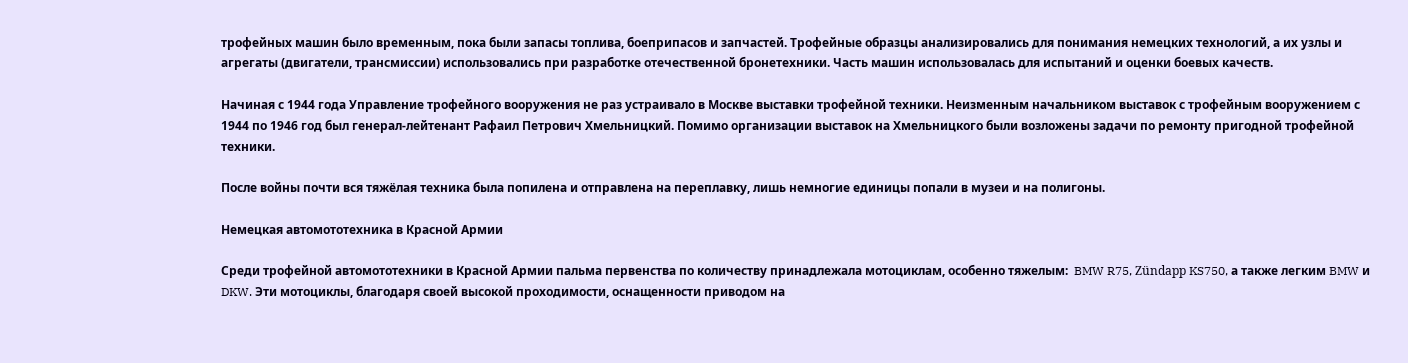трофейных машин было временным, пока были запасы топлива, боеприпасов и запчастей. Трофейные образцы анализировались для понимания немецких технологий, а их узлы и агрегаты (двигатели, трансмиссии) использовались при разработке отечественной бронетехники. Часть машин использовалась для испытаний и оценки боевых качеств.

Начиная с 1944 года Управление трофейного вооружения не раз устраивало в Москве выставки трофейной техники. Неизменным начальником выставок с трофейным вооружением с 1944 по 1946 год был генерал-лейтенант Рафаил Петрович Хмельницкий. Помимо организации выставок на Хмельницкого были возложены задачи по ремонту пригодной трофейной техники.

После войны почти вся тяжёлая техника была попилена и отправлена на переплавку, лишь немногие единицы попали в музеи и на полигоны.

Немецкая автомототехника в Красной Армии

Среди трофейной автомототехники в Красной Армии пальма первенства по количеству принадлежала мотоциклам, особенно тяжелым:  BMW R75, Zündapp KS750, а также легким BMW и DKW. Эти мотоциклы, благодаря своей высокой проходимости, оснащенности приводом на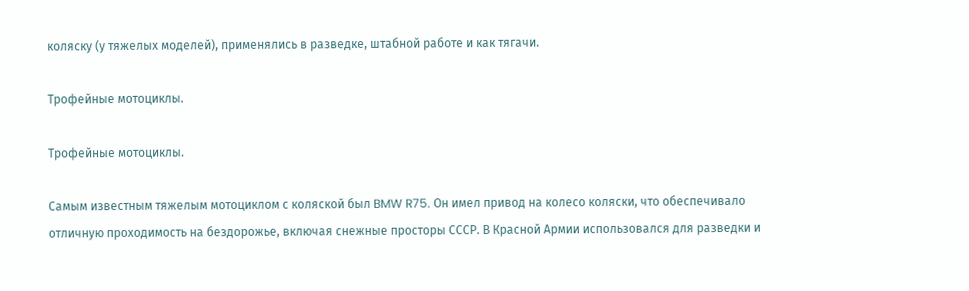коляску (у тяжелых моделей), применялись в разведке, штабной работе и как тягачи.

Трофейные мотоциклы.

Трофейные мотоциклы.

Самым известным тяжелым мотоциклом с коляской был BMW R75. Он имел привод на колесо коляски, что обеспечивало отличную проходимость на бездорожье, включая снежные просторы СССР. В Красной Армии использовался для разведки и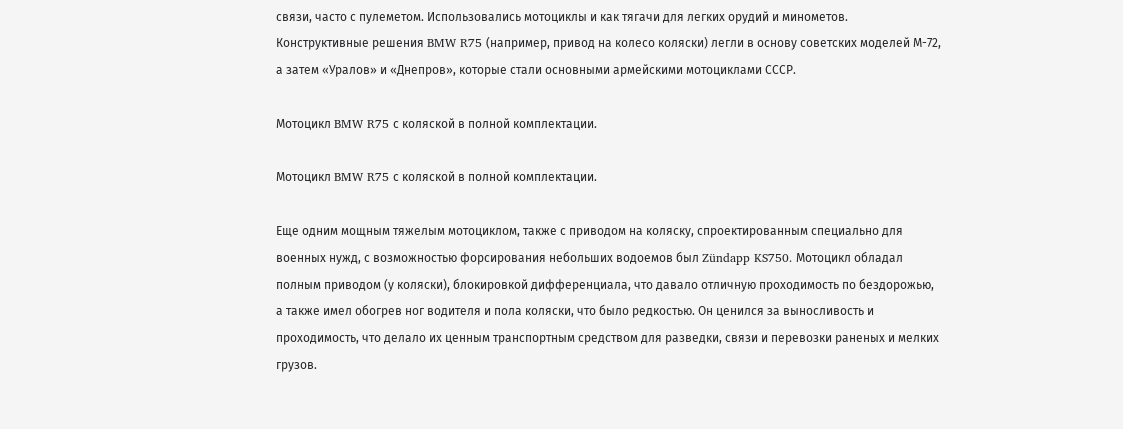связи, часто с пулеметом. Использовались мотоциклы и как тягачи для легких орудий и минометов. Конструктивные решения BMW R75 (например, привод на колесо коляски) легли в основу советских моделей М-72, а затем «Уралов» и «Днепров», которые стали основными армейскими мотоциклами СССР.

Мотоцикл BMW R75 с коляской в полной комплектации.

Мотоцикл BMW R75 с коляской в полной комплектации.

Еще одним мощным тяжелым мотоциклом, также с приводом на коляску, спроектированным специально для военных нужд, с возможностью форсирования небольших водоемов был Zündapp KS750. Мотоцикл обладал полным приводом (у коляски), блокировкой дифференциала, что давало отличную проходимость по бездорожью, а также имел обогрев ног водителя и пола коляски, что было редкостью. Он ценился за выносливость и проходимость, что делало их ценным транспортным средством для разведки, связи и перевозки раненых и мелких грузов.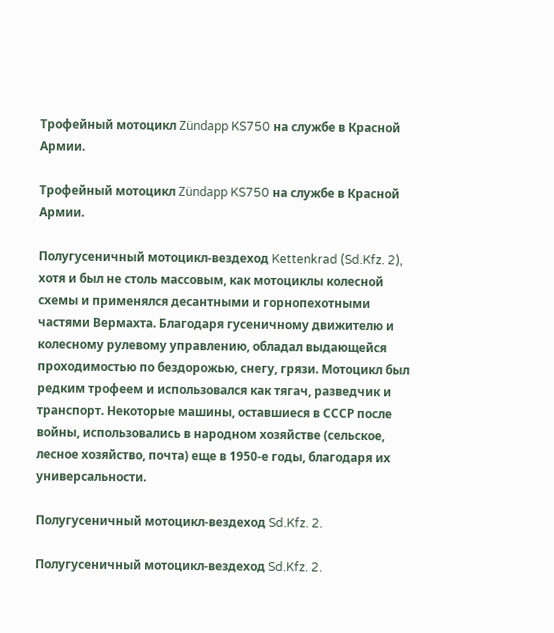Трофейный мотоцикл Zündapp KS750 на службе в Красной Армии.

Трофейный мотоцикл Zündapp KS750 на службе в Красной Армии.

Полугусеничный мотоцикл-вездеход Kettenkrad (Sd.Kfz. 2), хотя и был не столь массовым, как мотоциклы колесной схемы и применялся десантными и горнопехотными частями Вермахта. Благодаря гусеничному движителю и колесному рулевому управлению, обладал выдающейся проходимостью по бездорожью, снегу, грязи. Мотоцикл был редким трофеем и использовался как тягач, разведчик и транспорт. Некоторые машины, оставшиеся в СССР после войны, использовались в народном хозяйстве (сельское, лесное хозяйство, почта) еще в 1950-е годы, благодаря их универсальности.

Полугусеничный мотоцикл-вездеход Sd.Kfz. 2.

Полугусеничный мотоцикл-вездеход Sd.Kfz. 2.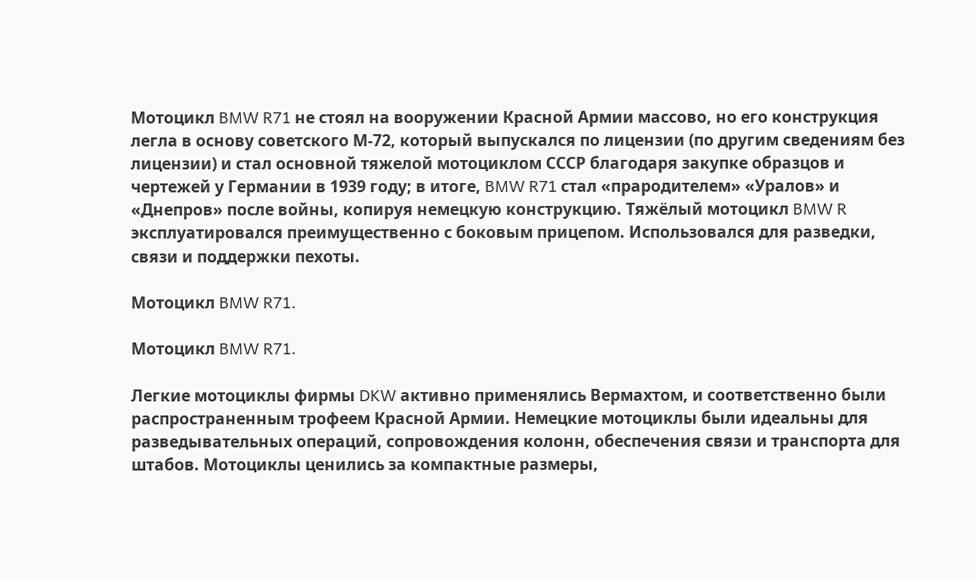Мотоцикл BMW R71 не стоял на вооружении Красной Армии массово, но его конструкция легла в основу советского М-72, который выпускался по лицензии (по другим сведениям без лицензии) и стал основной тяжелой мотоциклом СССР благодаря закупке образцов и чертежей у Германии в 1939 году; в итоге, BMW R71 стал «прародителем» «Уралов» и «Днепров» после войны, копируя немецкую конструкцию. Тяжёлый мотоцикл BMW R  эксплуатировался преимущественно с боковым прицепом. Использовался для разведки, связи и поддержки пехоты.

Мотоцикл BMW R71.

Мотоцикл BMW R71.

Легкие мотоциклы фирмы DKW активно применялись Вермахтом, и соответственно были распространенным трофеем Красной Армии. Немецкие мотоциклы были идеальны для разведывательных операций, сопровождения колонн, обеспечения связи и транспорта для штабов. Мотоциклы ценились за компактные размеры,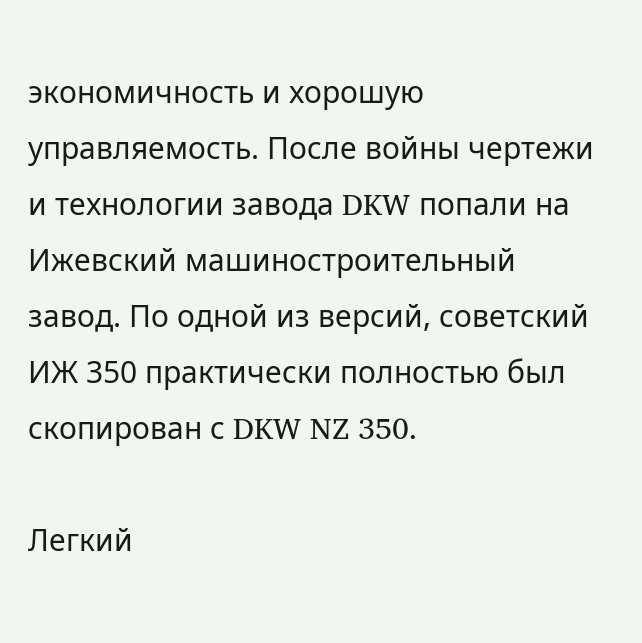экономичность и хорошую управляемость. После войны чертежи и технологии завода DKW попали на Ижевский машиностроительный завод. По одной из версий, советский ИЖ 350 практически полностью был скопирован с DKW NZ 350.

Легкий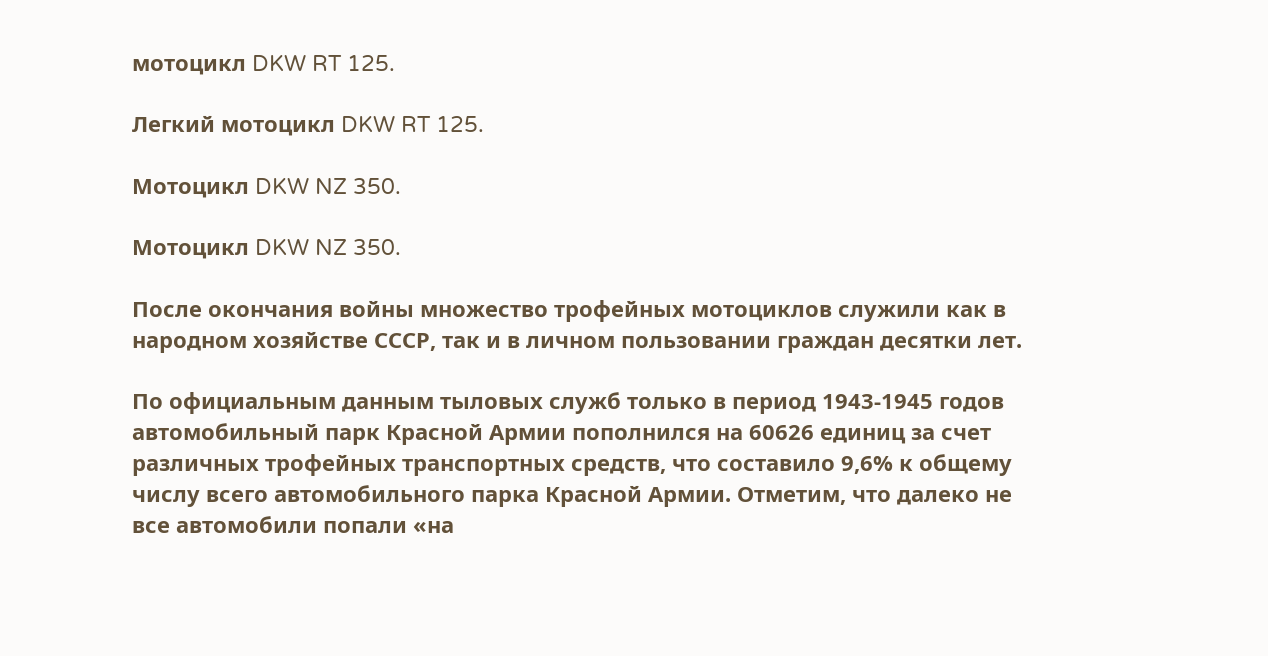мотоцикл DKW RT 125.

Легкий мотоцикл DKW RT 125.

Мотоцикл DKW NZ 350.

Мотоцикл DKW NZ 350.

После окончания войны множество трофейных мотоциклов служили как в народном хозяйстве СССР, так и в личном пользовании граждан десятки лет.

По официальным данным тыловых служб только в период 1943-1945 годов автомобильный парк Красной Армии пополнился на 60626 единиц за счет различных трофейных транспортных средств, что составило 9,6% к общему числу всего автомобильного парка Красной Армии. Отметим, что далеко не все автомобили попали «на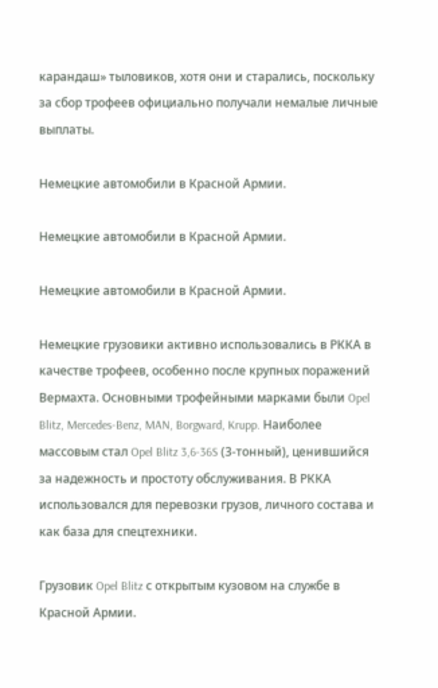карандаш» тыловиков, хотя они и старались, поскольку за сбор трофеев официально получали немалые личные выплаты.

Немецкие автомобили в Красной Армии.

Немецкие автомобили в Красной Армии.

Немецкие автомобили в Красной Армии.

Немецкие грузовики активно использовались в РККА в качестве трофеев, особенно после крупных поражений Вермахта. Основными трофейными марками были Opel Blitz, Mercedes-Benz, MAN, Borgward, Krupp. Наиболее массовым стал Opel Blitz 3,6-36S (3-тонный), ценившийся за надежность и простоту обслуживания. В РККА использовался для перевозки грузов, личного состава и как база для спецтехники.

Грузовик Opel Blitz с открытым кузовом на службе в Красной Армии.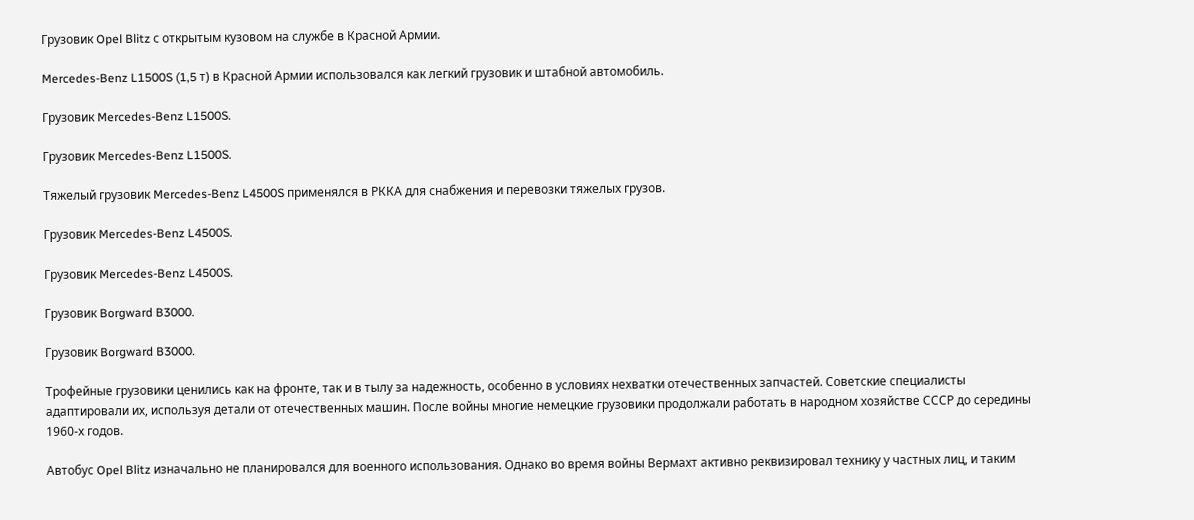Грузовик Opel Blitz с открытым кузовом на службе в Красной Армии.

Mercedes-Benz L1500S (1,5 т) в Красной Армии использовался как легкий грузовик и штабной автомобиль.

Грузовик Mercedes-Benz L1500S.

Грузовик Mercedes-Benz L1500S.

Тяжелый грузовик Mercedes-Benz L4500S применялся в РККА для снабжения и перевозки тяжелых грузов.

Грузовик Mercedes-Benz L4500S.

Грузовик Mercedes-Benz L4500S.

Грузовик Borgward B3000.

Грузовик Borgward B3000.

Трофейные грузовики ценились как на фронте, так и в тылу за надежность, особенно в условиях нехватки отечественных запчастей. Советские специалисты адаптировали их, используя детали от отечественных машин. После войны многие немецкие грузовики продолжали работать в народном хозяйстве СССР до середины 1960-х годов.

Автобус Opel Blitz изначально не планировался для военного использования. Однако во время войны Вермахт активно реквизировал технику у частных лиц, и таким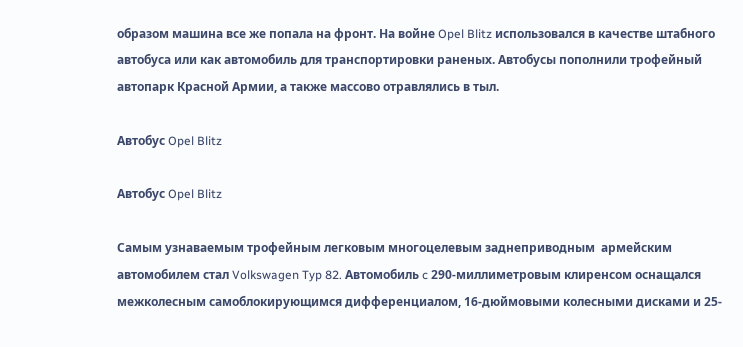образом машина все же попала на фронт. На войне Opel Blitz использовался в качестве штабного автобуса или как автомобиль для транспортировки раненых. Автобусы пополнили трофейный автопарк Красной Армии, а также массово отравлялись в тыл.

Автобус Opel Blitz

Автобус Opel Blitz

Самым узнаваемым трофейным легковым многоцелевым заднеприводным  армейским автомобилем стал Volkswagen Typ 82. Автомобиль c 290-миллиметровым клиренсом оснащался межколесным самоблокирующимся дифференциалом, 16-дюймовыми колесными дисками и 25-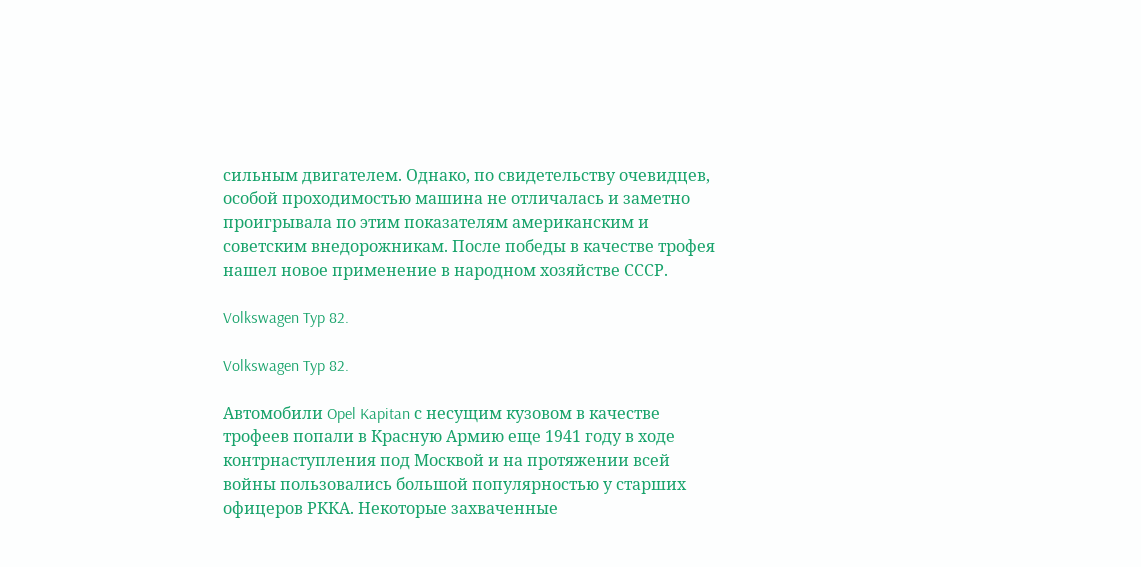сильным двигателем. Однако, по свидетельству очевидцев, особой проходимостью машина не отличалась и заметно проигрывала по этим показателям американским и советским внедорожникам. После победы в качестве трофея нашел новое применение в народном хозяйстве СССР.

Volkswagen Typ 82.

Volkswagen Typ 82.

Автомобили Opel Kapitan с несущим кузовом в качестве трофеев попали в Красную Армию еще 1941 году в ходе контрнаступления под Москвой и на протяжении всей войны пользовались большой популярностью у старших офицеров РККА. Некоторые захваченные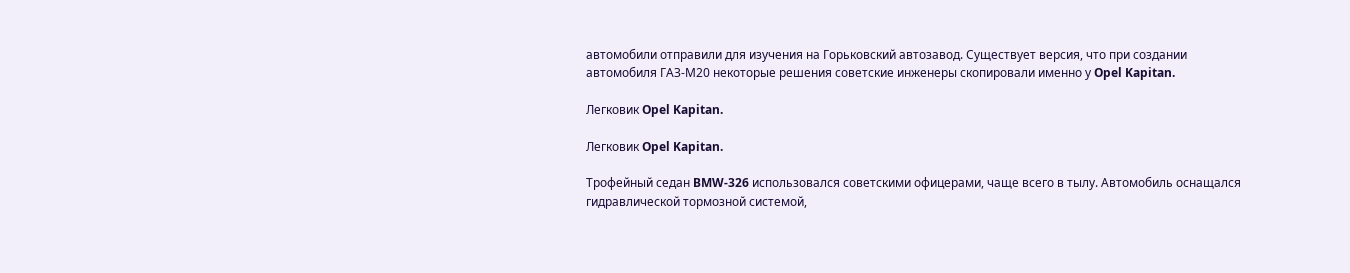автомобили отправили для изучения на Горьковский автозавод. Существует версия, что при создании автомобиля ГАЗ-М20 некоторые решения советские инженеры скопировали именно у Opel Kapitan.

Легковик Opel Kapitan.

Легковик Opel Kapitan.

Трофейный седан BMW-326 использовался советскими офицерами, чаще всего в тылу. Автомобиль оснащался гидравлической тормозной системой,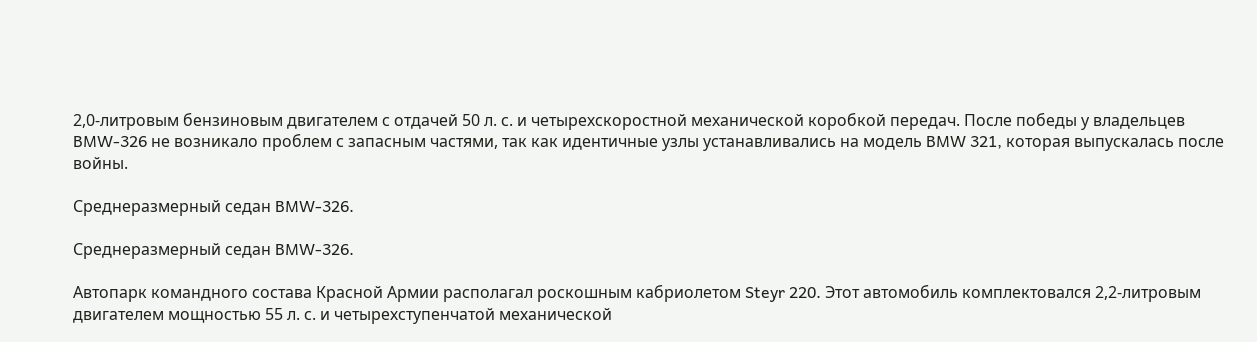2,0-литровым бензиновым двигателем с отдачей 50 л. с. и четырехскоростной механической коробкой передач. После победы у владельцев BMW-326 не возникало проблем с запасным частями, так как идентичные узлы устанавливались на модель BMW 321, которая выпускалась после войны.

Среднеразмерный седан BMW-326.

Среднеразмерный седан BMW-326.

Автопарк командного состава Красной Армии располагал роскошным кабриолетом Steyr 220. Этот автомобиль комплектовался 2,2-литровым двигателем мощностью 55 л. с. и четырехступенчатой механической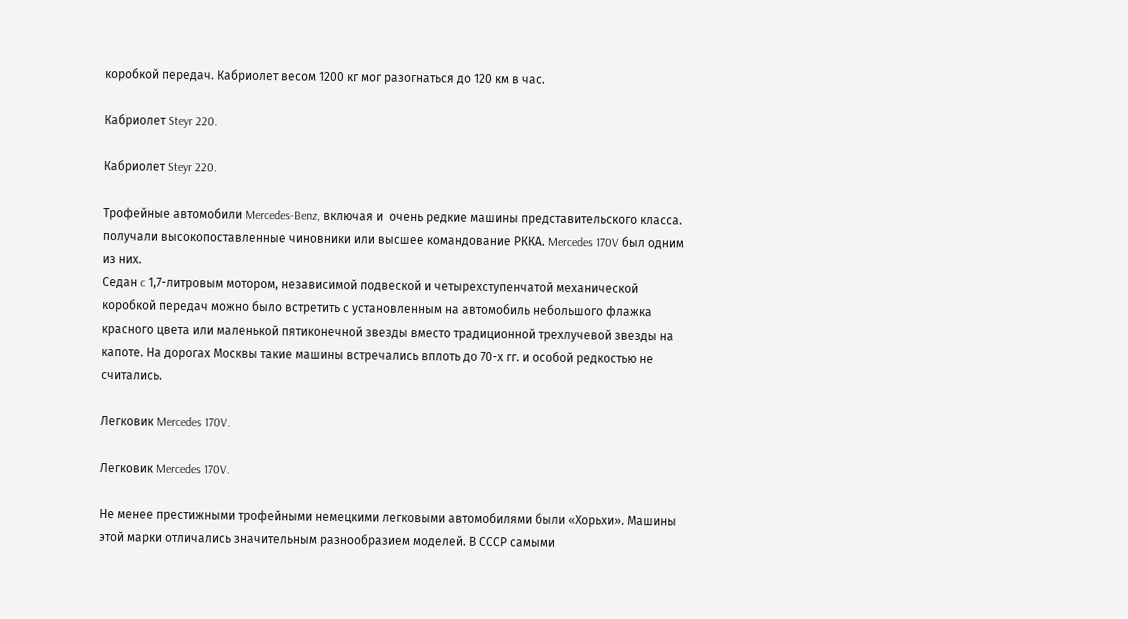коробкой передач. Кабриолет весом 1200 кг мог разогнаться до 120 км в час.

Кабриолет Steyr 220.

Кабриолет Steyr 220.

Трофейные автомобили Mercedes-Benz, включая и  очень редкие машины представительского класса. получали высокопоставленные чиновники или высшее командование РККА. Mercedes 170V был одним из них.
Седан c 1,7-литровым мотором, независимой подвеской и четырехступенчатой механической коробкой передач можно было встретить с установленным на автомобиль небольшого флажка красного цвета или маленькой пятиконечной звезды вместо традиционной трехлучевой звезды на капоте. На дорогах Москвы такие машины встречались вплоть до 70-х гг. и особой редкостью не считались.

Легковик Mercedes 170V.

Легковик Mercedes 170V.

Не менее престижными трофейными немецкими легковыми автомобилями были «Хорьхи». Машины этой марки отличались значительным разнообразием моделей. В СССР самыми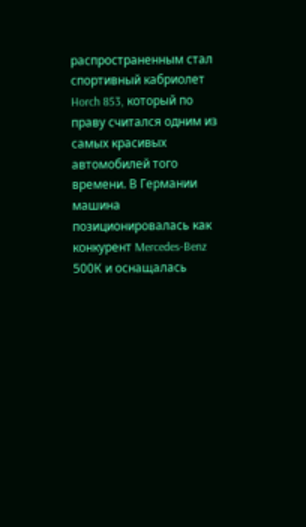распространенным стал спортивный кабриолет Horch 853, который по праву считался одним из самых красивых автомобилей того времени. В Германии машина позиционировалась как конкурент Mercedes-Benz 500К и оснащалась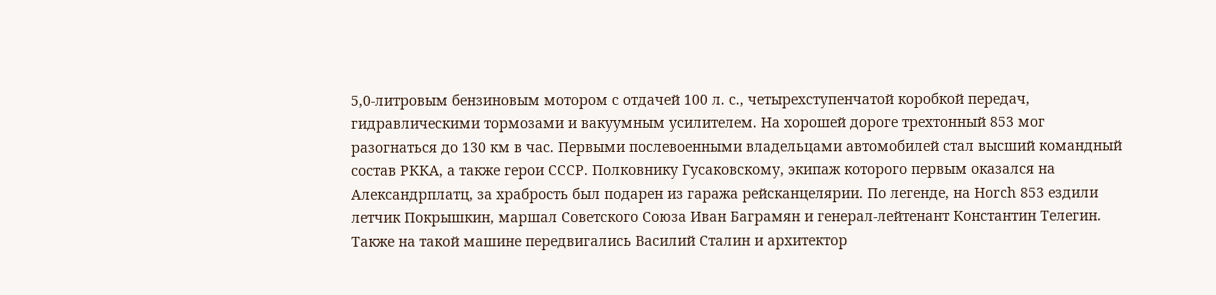5,0-литровым бензиновым мотором с отдачей 100 л. с., четырехступенчатой коробкой передач, гидравлическими тормозами и вакуумным усилителем. На хорошей дороге трехтонный 853 мог разогнаться до 130 км в час. Первыми послевоенными владельцами автомобилей стал высший командный состав РККА, а также герои СССР. Полковнику Гусаковскому, экипаж которого первым оказался на Александрплатц, за храбрость был подарен из гаража рейсканцелярии. По легенде, на Horch 853 ездили летчик Покрышкин, маршал Советского Союза Иван Баграмян и генерал-лейтенант Константин Телегин. Также на такой машине передвигались Василий Сталин и архитектор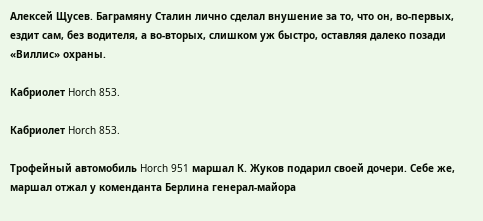Алексей Щусев. Баграмяну Сталин лично сделал внушение за то, что он, во-первых, ездит сам, без водителя, а во-вторых, слишком уж быстро, оставляя далеко позади «Виллис» охраны.

Кабриолет Horch 853.

Кабриолет Horch 853.

Трофейный автомобиль Horch 951 маршал К. Жуков подарил своей дочери. Себе же, маршал отжал у коменданта Берлина генерал-майора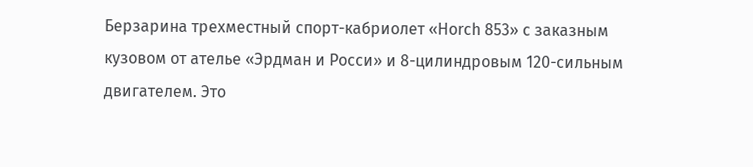Берзарина трехместный спорт-кабриолет «Horch 853» с заказным кузовом от ателье «Эрдман и Росси» и 8-цилиндровым 120-сильным двигателем. Это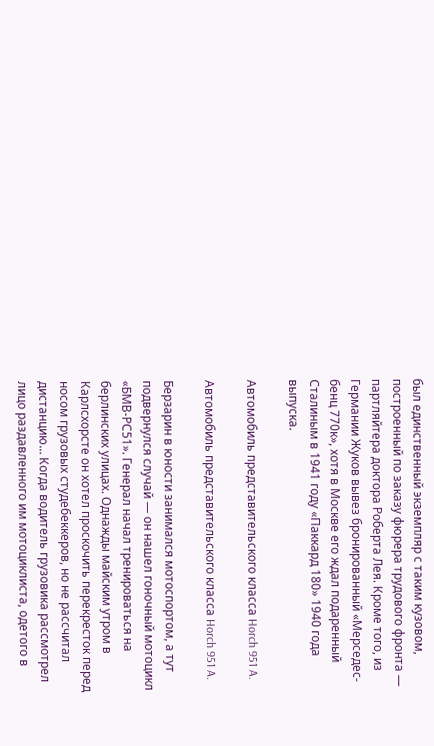был единственный экземпляр с таким кузовом, построенный по заказу фюрера трудового фронта — партляйтера доктора Роберта Лея. Кроме того, из Германии Жуков вывез бронированный «Мерседес-бенц 770к», хотя в Москве его ждал подаренный Сталиным в 1941 году «Паккард 180» 1940 года выпуска.

Автомобиль представительского класса Horch 951 A.

Автомобиль представительского класса Horch 951 A.

Берзарин в юности занимался мотоспортом, а тут подвернулся случай — он нашел гоночный мотоцикл «БМВ-РС51». Генерал начал тренироваться на берлинских улицах. Однажды майским утром в Карлсхорсте он хотел проскочить перекресток перед носом грузовых студебеккеров, но не рассчитал дистанцию… Когда водитель грузовика рассмотрел лицо раздавленного им мотоциклиста, одетого в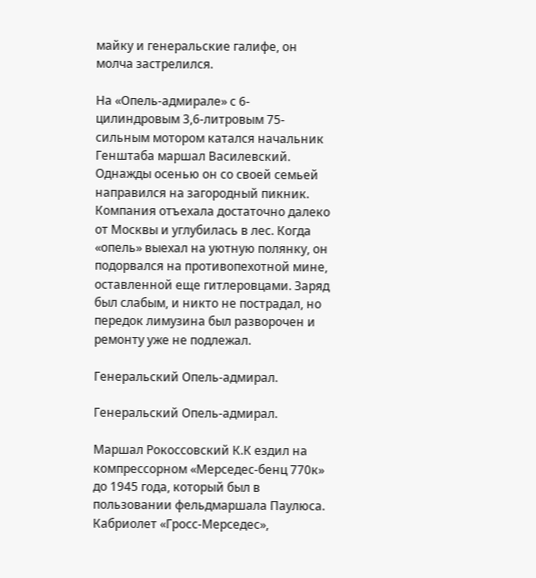майку и генеральские галифе, он молча застрелился.

На «Опель-адмирале» с 6-цилиндровым 3,6-литровым 75-сильным мотором катался начальник Генштаба маршал Василевский. Однажды осенью он со своей семьей направился на загородный пикник. Компания отъехала достаточно далеко от Москвы и углубилась в лес. Когда «опель» выехал на уютную полянку, он подорвался на противопехотной мине, оставленной еще гитлеровцами. Заряд был слабым, и никто не пострадал, но передок лимузина был разворочен и ремонту уже не подлежал.

Генеральский Опель-адмирал.

Генеральский Опель-адмирал.

Маршал Рокоссовский К.К ездил на компрессорном «Мерседес-бенц 770к» до 1945 года, который был в пользовании фельдмаршала Паулюса. Кабриолет «Гросс-Мерседес»,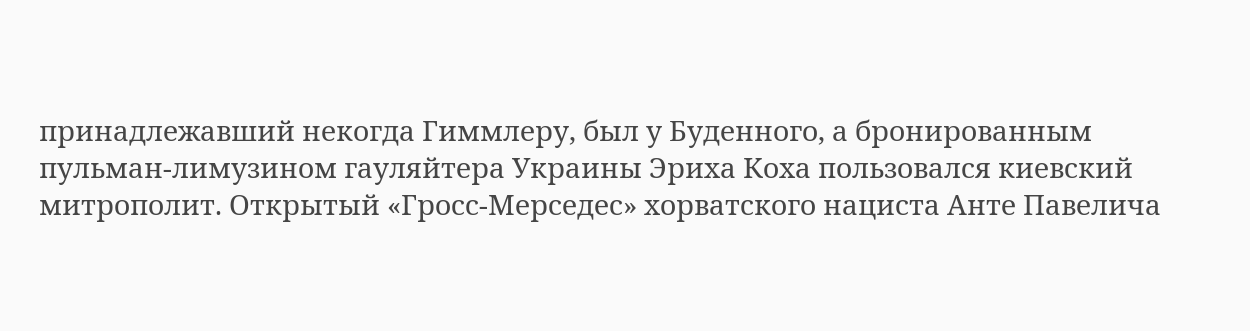принадлежавший некогда Гиммлеру, был у Буденного, а бронированным пульман-лимузином гауляйтера Украины Эриха Коха пользовался киевский митрополит. Открытый «Гросс-Мерседес» хорватского нациста Анте Павелича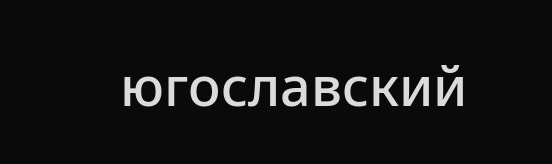югославский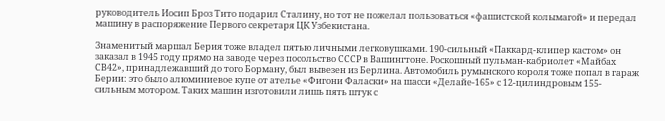руководитель Иосип Броз Тито подарил Сталину, но тот не пожелал пользоваться «фашистской колымагой» и передал машину в распоряжение Первого секретаря ЦК Узбекистана.

Знаменитый маршал Берия тоже владел пятью личными легковушками. 190-сильный «Паккард-клипер кастом» он заказал в 1945 году прямо на заводе через посольство СССР в Вашингтоне. Роскошный пульман-кабриолет «Майбах СВ42», принадлежавший до того Борману, был вывезен из Берлина. Автомобиль румынского короля тоже попал в гараж Берии: это было алюминиевое купе от ателье «Фигони Фаласки» на шасси «Делайе-165» с 12-цилиндровым 155-сильным мотором. Таких машин изготовили лишь пять штук с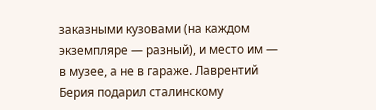заказными кузовами (на каждом экземпляре — разный), и место им — в музее, а не в гараже. Лаврентий Берия подарил сталинскому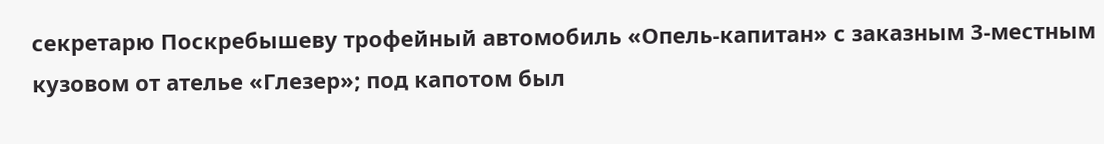секретарю Поскребышеву трофейный автомобиль «Опель-капитан» с заказным 3-местным кузовом от ателье «Глезер»; под капотом был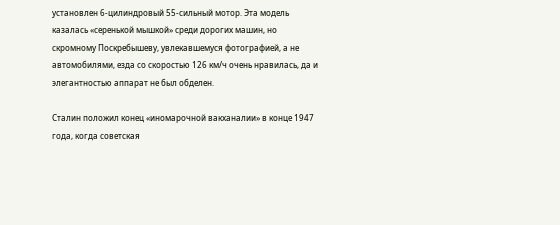установлен 6-цилиндровый 55-сильный мотор. Эта модель казалась «серенькой мышкой» среди дорогих машин, но скромному Поскребышеву, увлекавшемуся фотографией, а не автомобилями, езда со скоростью 126 км/ч очень нравилась, да и элегантностью аппарат не был обделен.

Сталин положил конец «иномарочной вакханалии» в конце 1947 года, когда советская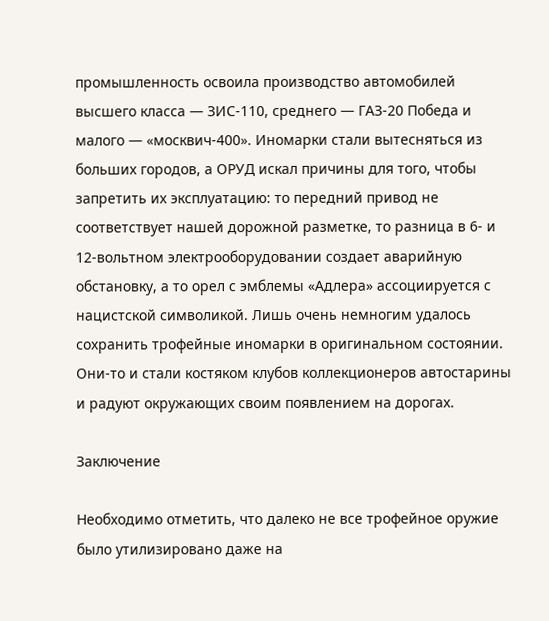промышленность освоила производство автомобилей высшего класса — ЗИС-110, среднего — ГАЗ-20 Победа и малого — «москвич-400». Иномарки стали вытесняться из больших городов, а ОРУД искал причины для того, чтобы запретить их эксплуатацию: то передний привод не соответствует нашей дорожной разметке, то разница в 6- и 12-вольтном электрооборудовании создает аварийную обстановку, а то орел с эмблемы «Адлера» ассоциируется с нацистской символикой. Лишь очень немногим удалось сохранить трофейные иномарки в оригинальном состоянии. Они-то и стали костяком клубов коллекционеров автостарины и радуют окружающих своим появлением на дорогах.

Заключение

Необходимо отметить, что далеко не все трофейное оружие было утилизировано даже на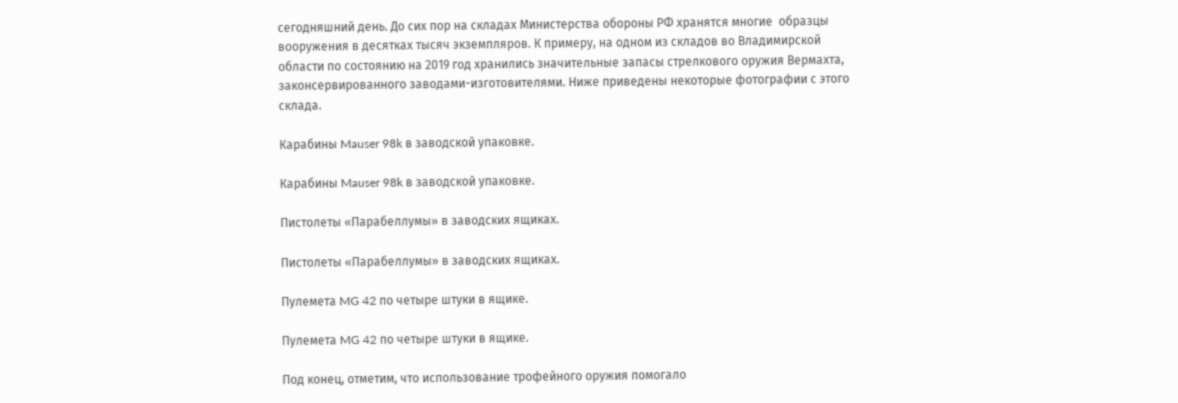сегодняшний день. До сих пор на складах Министерства обороны РФ хранятся многие  образцы вооружения в десятках тысяч экземпляров. К примеру, на одном из складов во Владимирской области по состоянию на 2019 год хранились значительные запасы стрелкового оружия Вермахта, законсервированного заводами-изготовителями. Ниже приведены некоторые фотографии с этого склада.

Карабины Mauser 98k в заводской упаковке.

Карабины Mauser 98k в заводской упаковке.

Пистолеты «Парабеллумы» в заводских ящиках.

Пистолеты «Парабеллумы» в заводских ящиках.

Пулемета MG 42 по четыре штуки в ящике.

Пулемета MG 42 по четыре штуки в ящике.

Под конец, отметим, что использование трофейного оружия помогало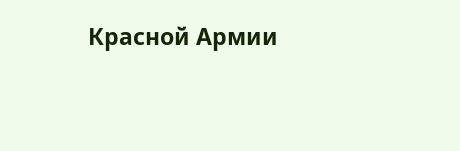Красной Армии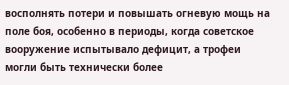восполнять потери и повышать огневую мощь на поле боя, особенно в периоды, когда советское вооружение испытывало дефицит, а трофеи могли быть технически более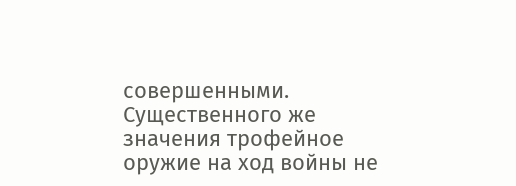совершенными. Существенного же значения трофейное оружие на ход войны не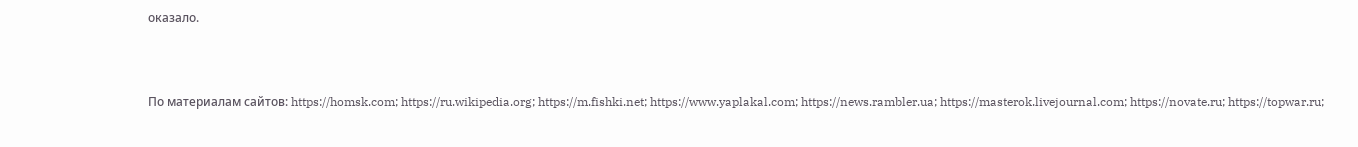оказало.



По материалам сайтов: https://homsk.com; https://ru.wikipedia.org; https://m.fishki.net; https://www.yaplakal.com; https://news.rambler.ua; https://masterok.livejournal.com; https://novate.ru; https://topwar.ru;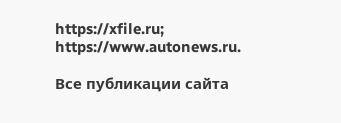https://xfile.ru; https://www.autonews.ru.

Все публикации сайта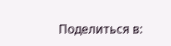Поделиться в: